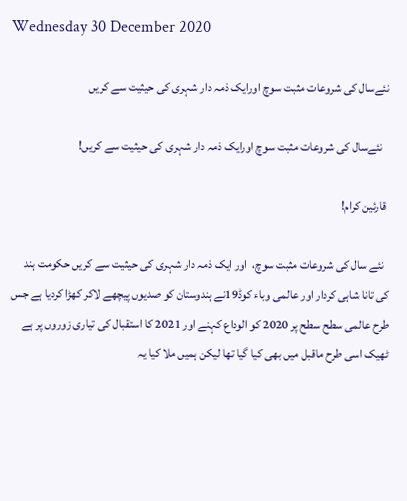Wednesday 30 December 2020

نئےسال کی شروعات مثبت سوچ اورایک ذمہ دار شہری کی حیثیت سے کریں

   نئےسال کی شروعات مثبت سوچ اورایک ذمہ دار شہری کی حیثیت سے کریں!

 قارئین کرام!

  نئے سال کی شروعات مثبت سوچ،  اور ایک ذمہ دار شہری کی حیثیت سے کریں حکومت ہند کی تانا شاہی کردار اور عالمی وباء کوڈ19نے ہندوستان کو صدیوں پیچھے لاکر کھڑا کردیا ہے جس طرح عالمی سطح سطح پر 2020 کو الوداع کہنے اور 2021 کا استقبال کی تیاری زوروں پر ہے ٹھیک اسی طرح ماقبل میں بھی کیا گیا تھا لیکن ہمیں ملا کیا یہ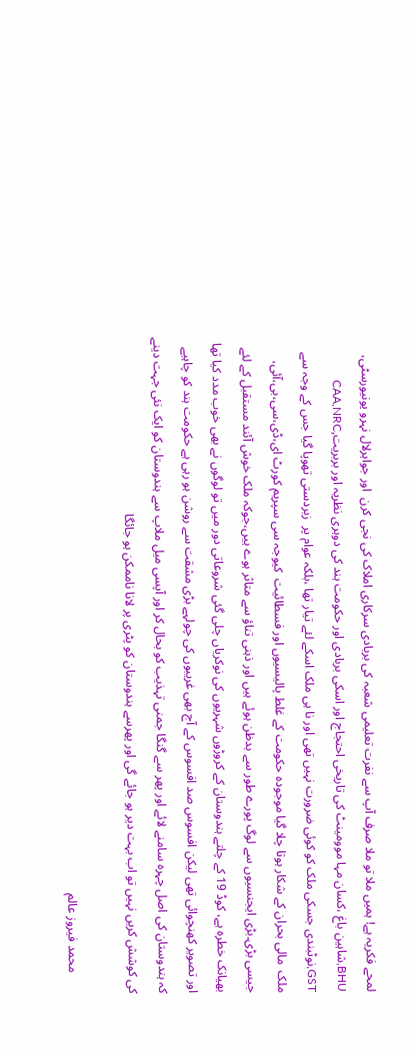لمحے فکریہ ہے! ہمیں ملا تو ملا صرف آپ سے نفرت تعلیمی شعبہ کی بربادی سرکاری املاک کی نجی کرن  اور جواہرلال نہرو یونیورسٹی، BHU,شاہین باغ ،کسان مہا موومینٹ کی تاریخی احتجاج اور اسکی بربادی اور حکومت ہند کی دوہری نظریہ اور بربریت,CAA,NRC GST,نوٹبندی جسکی ملک کو کوئی ضرورت نہیں تھی اور نا ہی ملک اسکے لئے تیار تھا ،بلکہ عوام پر  زبردستی تھوپا گیا جس کے وجہ سے ملک  مالی بحران کے شکار ہوتا چلا گیا موجودہ حکومت کے غلط پالیسیوں اور فسطائیت  کیوجہ سی سپریم کورٹ ای،ڈی،سی،بی،آئی، جیسی بڑی۔بڑی ایجنسیوں سے لوگ پورے طور سے بدظن ہوئے ہیں اور ذہنی تناؤ سے متاثر ہوے ہیں،جوکہ ملک خوش آئند مستقبل کے لئے بھیانک خطرہ ہے، کوڈ 19 کے چلتے ہندوستان کے کروڑوں شہریوں کی نوکریاں چلی گئی شروعاتی دور میں تو لوگوں نے بھی خوب مدد کیا تھا اور تصویر کھنچوائی تھی لیکن افسوس صد افسوس کے آج بھی غریبوں کی چولہے بڑی مشقت سے روشن ہو رہی ہے حکومت ہند کو چاہیے کہ ہندوستان کی اصل چہرہ سامنے لائے اور پھر سے گنگا جمنی تہذیب کو بحال کر اور آپسی میل ملاپ سے ہندوستان کو ایک نئی جہت دینے کی کوشش کریں نہیں تو اب بہت دیر ہو جائے گی اور پھرسے ہندوستان کو پٹری پر لانا ناممکن ہو جائگا

       محمد فیروز عالم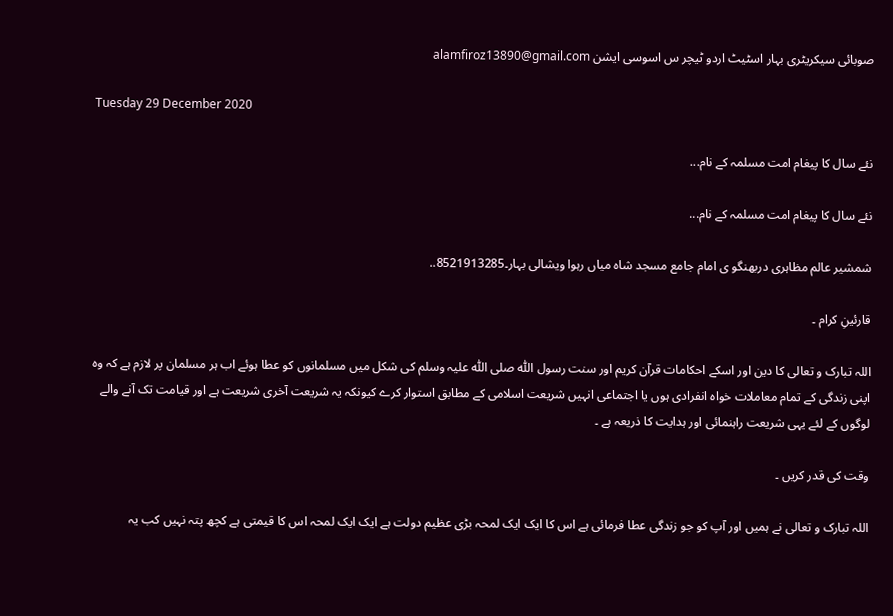صوبائی سیکریٹری بہار اسٹیٹ اردو ٹیچر س اسوسی ایشن alamfiroz13890@gmail.com

Tuesday 29 December 2020

نئے سال کا پیغام امت مسلمہ کے نام...

نئے سال کا پیغام امت مسلمہ کے نام...

شمشیر عالم مظاہری دربھنگو ی امام جامع مسجد شاہ میاں رہوا ویشالی بہار۔8521913285..

قارئینِ کرام ۔

اللہ تبارک و تعالی کا دین اور اسکے احکامات قرآن کریم اور سنت رسول اللّٰہ صلی اللّٰہ علیہ وسلم کی شکل میں مسلمانوں کو عطا ہوئے اب ہر مسلمان پر لازم ہے کہ وہ اپنی زندگی کے تمام معاملات خواہ انفرادی ہوں یا اجتماعی انہیں شریعت اسلامی کے مطابق استوار کرے کیونکہ یہ شریعت آخری شریعت ہے اور قیامت تک آنے والے لوگوں کے لئے یہی شریعت راہنمائی اور ہدایت کا ذریعہ ہے ۔

وقت کی قدر کریں ۔

اللہ تبارک و تعالی نے ہمیں اور آپ کو جو زندگی عطا فرمائی ہے اس کا ایک ایک لمحہ بڑی عظیم دولت ہے ایک ایک لمحہ اس کا قیمتی ہے کچھ پتہ نہیں کب یہ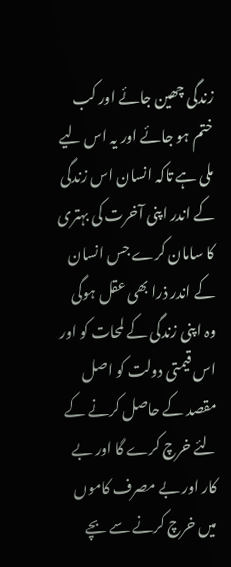زندگی چھین جائے اور کب ختم ہو جائے اور یہ اس لیے ملی ہے تاکہ انسان اس زندگی کے اندر اپنی آخرت کی بہتری کا سامان کرے جس انسان کے اندر ذرا بھی عقل ہوگی وہ اپنی زندگی کے لمحات کو اور اس قیمتی دولت کو اصل مقصد کے حاصل کرنے کے لئے خرچ کرے گا اور بے کار اور بے مصرف کاموں میں خرچ کرنے سے بچے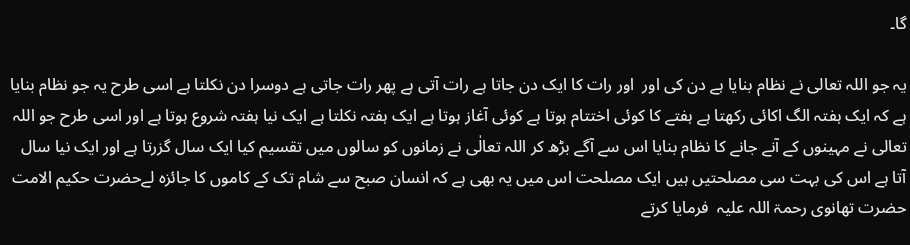گا۔

یہ جو اللہ تعالی نے نظام بنایا ہے دن کی اور  اور رات کا ایک دن جاتا ہے رات آتی ہے پھر رات جاتی ہے دوسرا دن نکلتا ہے اسی طرح یہ جو نظام بنایا ہے کہ ایک ہفتہ الگ اکائی رکھتا ہے ہفتے کا کوئی اختتام ہوتا ہے کوئی آغاز ہوتا ہے ایک ہفتہ نکلتا ہے ایک نیا ہفتہ شروع ہوتا ہے اور اسی طرح جو اللہ تعالی نے مہینوں کے آنے جانے کا نظام بنایا اس سے آگے بڑھ کر اللہ تعالٰی نے زمانوں کو سالوں میں تقسیم کیا ایک سال گزرتا ہے اور ایک نیا سال آتا ہے اس کی بہت سی مصلحتیں ہیں ایک مصلحت اس میں یہ بھی ہے کہ انسان صبح سے شام تک کے کاموں کا جائزہ لےحضرت حکیم الامت حضرت تھانوی رحمۃ اللہ علیہ  فرمایا کرتے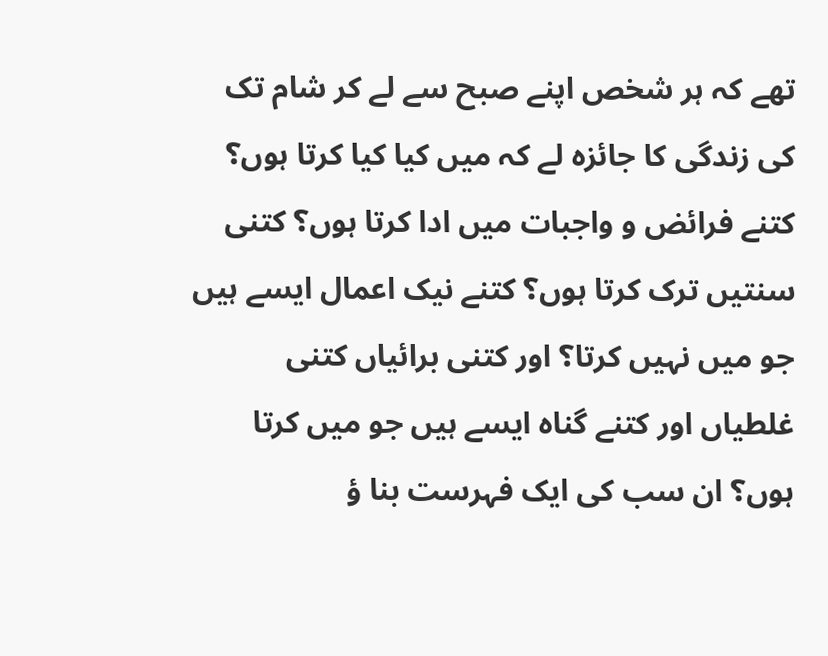تھے کہ ہر شخص اپنے صبح سے لے کر شام تک کی زندگی کا جائزہ لے کہ میں کیا کیا کرتا ہوں؟ کتنے فرائض و واجبات میں ادا کرتا ہوں؟ کتنی سنتیں ترک کرتا ہوں؟ کتنے نیک اعمال ایسے ہیں جو میں نہیں کرتا؟ اور کتنی برائیاں کتنی غلطیاں اور کتنے گناہ ایسے ہیں جو میں کرتا ہوں؟ ان سب کی ایک فہرست بنا ؤ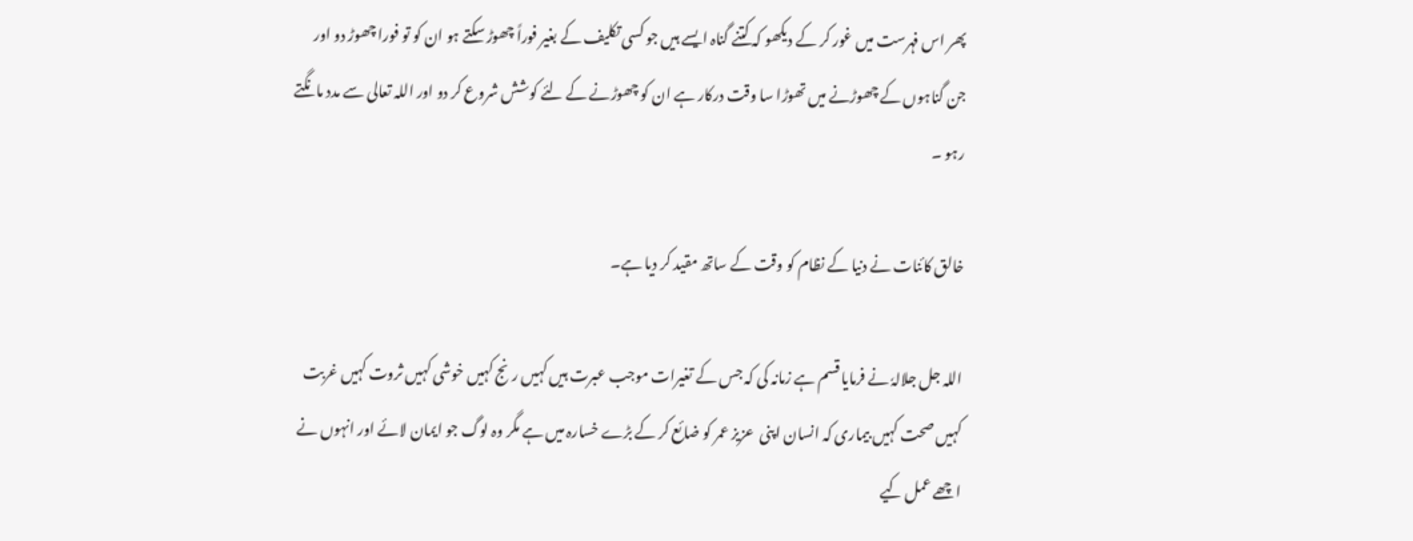پھر اس فہرست میں غور کر کے دیکھو کہ کتنے گناہ ایسے ہیں جو کسی تکلیف کے بغیر فوراً چھوڑ سکتے ہو ان کو تو فورا چھوڑ دو اور جن گناہوں کے چھوڑنے میں تھوڑا سا وقت درکار ہے ان کو چھوڑنے کے لئے کوشش شروع کر دو اور اللہ تعالی سے مدد مانگتے رہو ۔

خالق کائنات نے دنیا کے نظام کو وقت کے ساتھ مقید کر دیا ہے۔

اللہ جل جلالہٗ نے فرمایا قسم ہے زمانہ کی کہ جس کے تغیرات موجب عبرت ہیں کہیں رنج کہیں خوشی کہیں ثروت کہیں غربت کہیں صحت کہیں بیماری کہ انسان اپنی  عزیز عمر کو ضائع کر کے بڑے خسارہ میں ہے مگر وہ لوگ جو ایمان لائے اور انہوں نے اچھے عمل کیے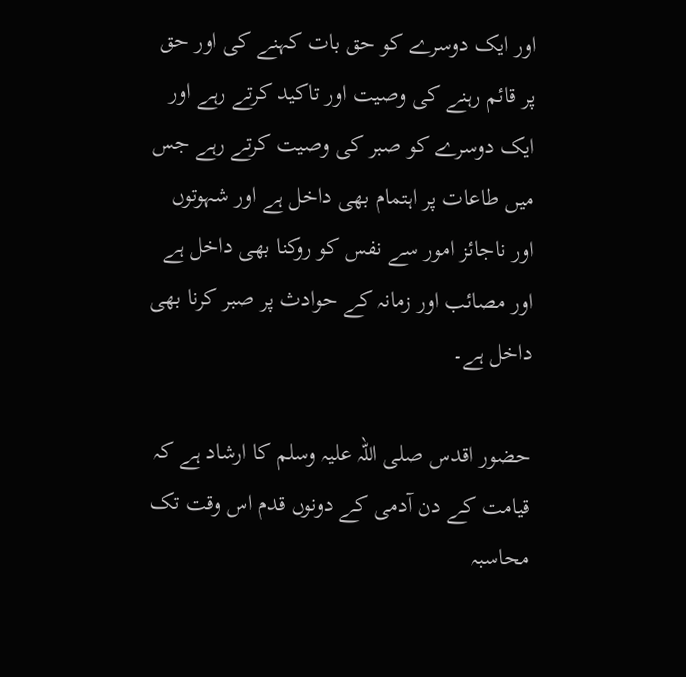اور ایک دوسرے کو حق بات کہنے کی اور حق پر قائم رہنے کی وصیت اور تاکید کرتے رہے اور ایک دوسرے کو صبر کی وصیت کرتے رہے جس میں طاعات پر اہتمام بھی داخل ہے اور شہوتوں اور ناجائز امور سے نفس کو روکنا بھی داخل ہے اور مصائب اور زمانہ کے حوادث پر صبر کرنا بھی داخل ہے۔

حضور اقدس صلی اللہ علیہ وسلم کا ارشاد ہے کہ قیامت کے دن آدمی کے دونوں قدم اس وقت تک محاسبہ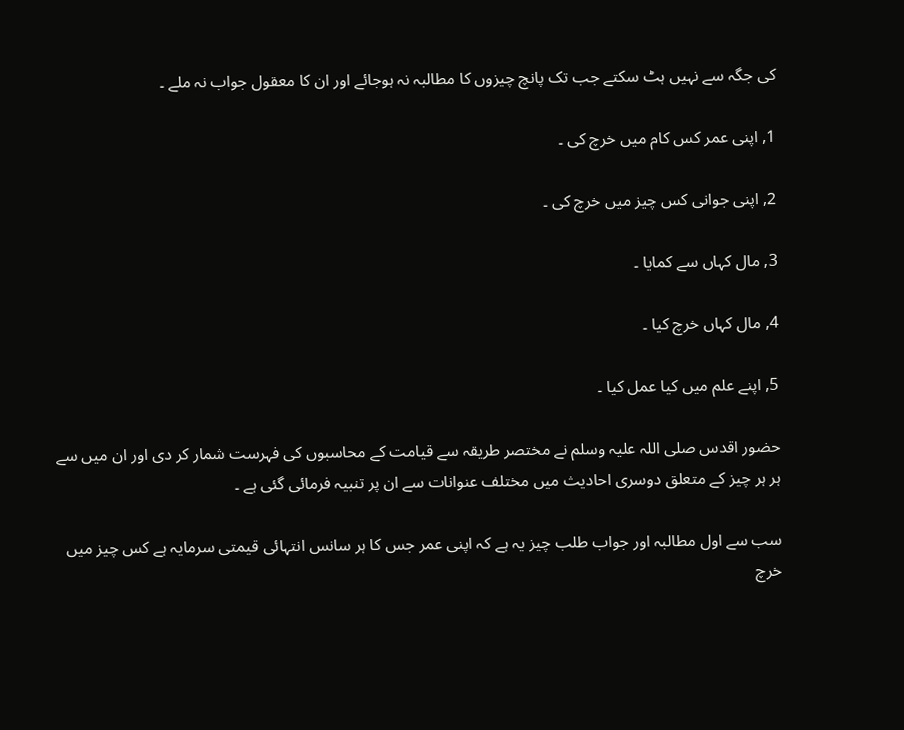کی جگہ سے نہیں ہٹ سکتے جب تک پانچ چیزوں کا مطالبہ نہ ہوجائے اور ان کا معقول جواب نہ ملے ۔

1, اپنی عمر کس کام میں خرچ کی ۔

2, اپنی جوانی کس چیز میں خرچ کی ۔

3, مال کہاں سے کمایا ۔

4, مال کہاں خرچ کیا ۔

5, اپنے علم میں کیا عمل کیا ۔

حضور اقدس صلی اللہ علیہ وسلم نے مختصر طریقہ سے قیامت کے محاسبوں کی فہرست شمار کر دی اور ان میں سے ہر ہر چیز کے متعلق دوسری احادیث میں مختلف عنوانات سے ان پر تنبیہ فرمائی گئی ہے ۔

سب سے اول مطالبہ اور جواب طلب چیز یہ ہے کہ اپنی عمر جس کا ہر سانس انتہائی قیمتی سرمایہ ہے کس چیز میں خرچ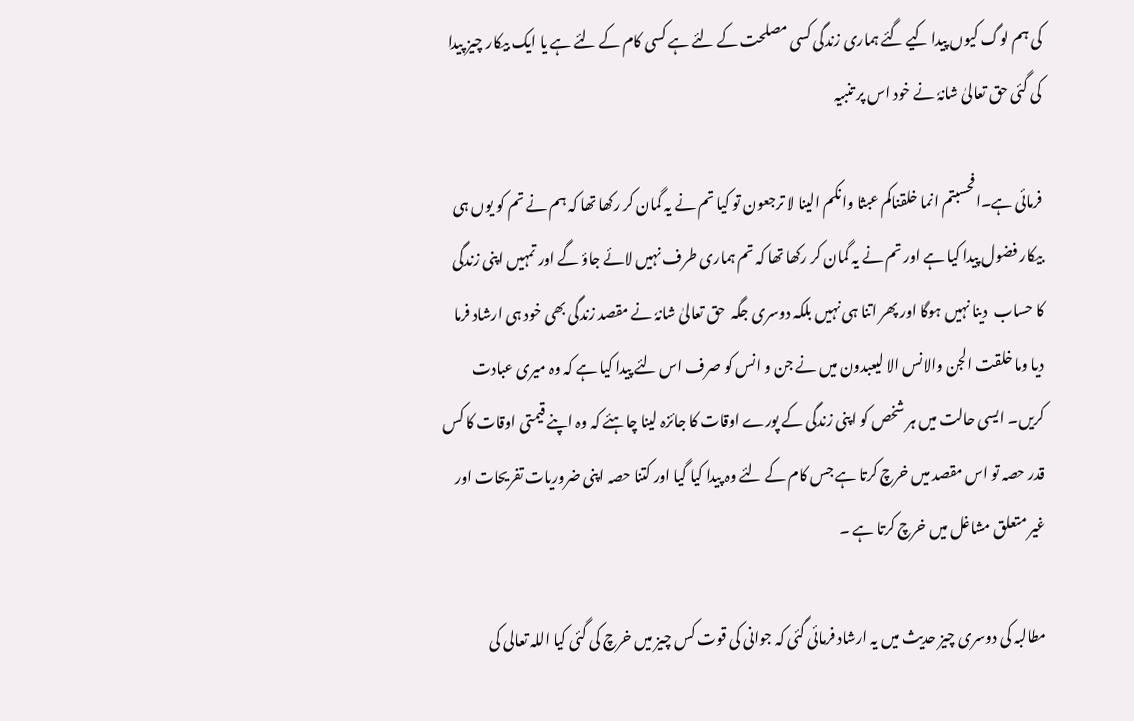کی ہم لوگ کیوں پیدا کیے گئے ہماری زندگی کسی مصلحت کے لئے ہے کسی کام کے لئے ہے یا ایک بیکار چیز پیدا کی گئی حق تعالیٰ شانہٗ نے خود اس پر تنبیہ

فرمائی ہے۔افحسبتم انما خلقناکم عبثا وانکم الینا لا ترجعون تو کیا تم نے یہ گمان کر رکھا تھا کہ ہم نے تم کو یوں ہی بیکار فضول پیدا کیا ہے اور تم نے یہ گمان کر رکھا تھا کہ تم ہماری طرف نہیں لائے جاؤ گے اور تمہیں اپنی زندگی کا حساب  دینا نہیں ہوگا اور پھر اتنا ہی نہیں بلکہ دوسری جگہ  حق تعالیٰ شانہٗ نے مقصد زندگی بھی خود ہی ارشاد فرما دیا وما خلقت الجن والانس الا لیعبدون میں نے جن و انس کو صرف اس لئے پیدا کیا ہے کہ وہ میری عبادت کریں۔ ایسی حالت میں ہر شخص کو اپنی زندگی کے پورے اوقات کا جائزہ لینا چاہئے کہ وہ اپنے قیمتی اوقات کا کس قدر حصہ تو اس مقصد میں خرچ کرتا ہے جس کام کے لئے وہ پیدا کیا گیا اور کتنا حصہ اپنی ضروریات تفریحات اور غیر متعلق مشاغل میں خرچ کرتا ہے ۔

مطالبہ کی دوسری چیز حدیث میں یہ ارشاد فرمائی گئی کہ جوانی کی قوت کس چیز میں خرچ کی گئی کیا اللہ تعالی کی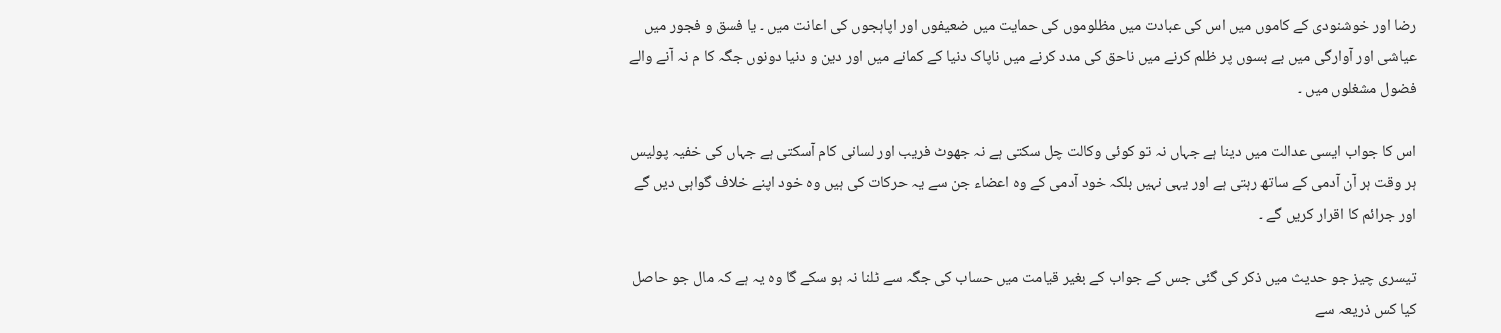رضا اور خوشنودی کے کاموں میں اس کی عبادت میں مظلوموں کی حمایت میں ضعیفوں اور اپاہجوں کی اعانت میں ۔ یا فسق و فجور میں عیاشی اور آوارگی میں بے بسوں پر ظلم کرنے میں ناحق کی مدد کرنے میں ناپاک دنیا کے کمانے میں اور دین و دنیا دونوں جگہ کا م نہ آنے والے فضول مشغلوں میں ۔

اس کا جواب ایسی عدالت میں دینا ہے جہاں نہ تو کوئی وکالت چل سکتی ہے نہ جھوٹ فریب اور لسانی کام آسکتی ہے جہاں کی خفیہ پولیس ہر وقت ہر آن آدمی کے ساتھ رہتی ہے اور یہی نہیں بلکہ خود آدمی کے وہ اعضاء جن سے یہ حرکات کی ہیں وہ خود اپنے خلاف گواہی دیں گے اور جرائم کا اقرار کریں گے ۔

تیسری چیز جو حدیث میں ذکر کی گئی جس کے جواب کے بغیر قیامت میں حساب کی جگہ سے ٹلنا نہ ہو سکے گا وہ یہ ہے کہ مال جو حاصل کیا کس ذریعہ سے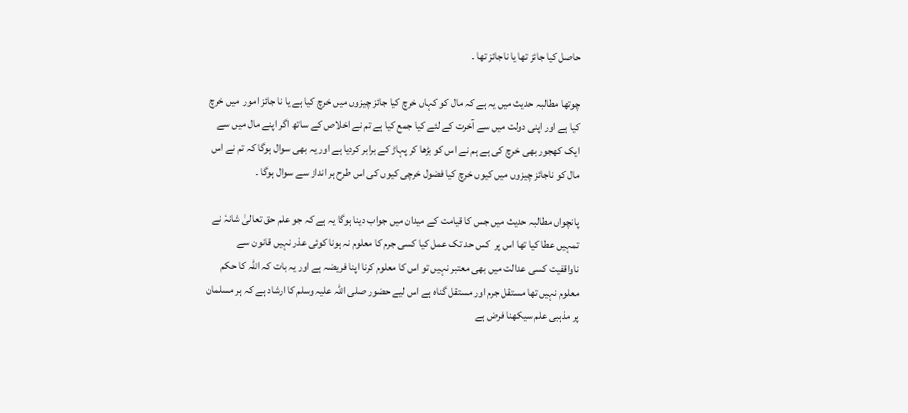حاصل کیا جائز تھا یا ناجائز تھا ۔

چوتھا مطالبہ حدیث میں یہ ہے کہ مال کو کہاں خرچ کیا جائز چیزوں میں خرچ کیا ہے یا نا جائز امور  میں خرچ کیا ہے اور اپنی دولت میں سے آخرت کے لئے کیا جمع کیا ہے تم نے اخلاص کے ساتھ اگر اپنے مال میں سے ایک کھجور بھی خرچ کی ہے ہم نے اس کو بڑھا کر پہاڑ کے برابر کردیا ہے اور یہ بھی سوال ہوگا کہ تم نے اس مال کو ناجائز چیزوں میں کیوں خرچ کیا فضول خرچی کیوں کی اس طرح ہر انداز سے سوال ہوگا ۔

پانچواں مطالبہ حدیث میں جس کا قیامت کے میدان میں جواب دینا ہوگا یہ ہے کہ جو علم حق تعالیٰ شانہٗ نے تمہیں عطا کیا تھا اس پر  کس حد تک عمل کیا کسی جرم کا معلوم نہ ہونا کوئی عذر نہیں قانون سے ناواقفیت کسی عدالت میں بھی معتبر نہیں تو اس کا معلوم کرنا اپنا فریضہ ہے اور یہ بات کہ اللہ کا حکم  معلوم نہیں تھا مستقل جرم اور مستقل گناہ ہے اس لیے حضور صلی اللہ علیہ وسلم کا ارشاد ہے کہ ہر مسلمان پر مذہبی علم سیکھنا فرض ہے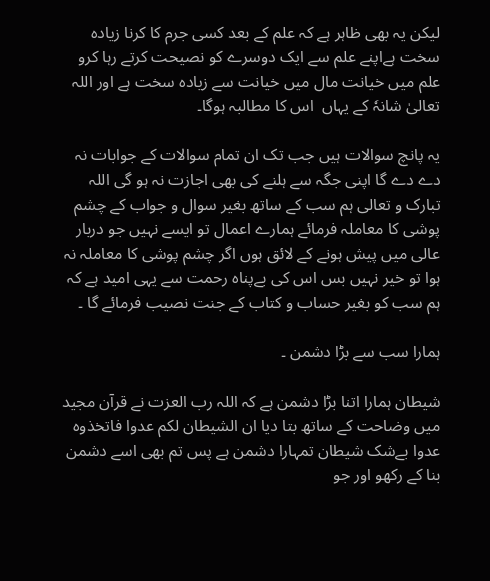لیکن یہ بھی ظاہر ہے کہ علم کے بعد کسی جرم کا کرنا زیادہ سخت ہےاپنے علم سے ایک دوسرے کو نصیحت کرتے رہا کرو علم میں خیانت مال میں خیانت سے زیادہ سخت ہے اور اللہ تعالیٰ شانہٗ کے یہاں  اس کا مطالبہ ہوگا۔

یہ پانچ سوالات ہیں جب تک ان تمام سوالات کے جوابات نہ دے دے گا اپنی جگہ سے ہلنے کی بھی اجازت نہ ہو گی اللہ تبارک و تعالی ہم سب کے ساتھ بغیر سوال و جواب کے چشم پوشی کا معاملہ فرمائے ہمارے اعمال تو ایسے نہیں جو دربار عالی میں پیش ہونے کے لائق ہوں اگر چشم پوشی کا معاملہ نہ ہوا تو خیر نہیں بس اس کی بےپناہ رحمت سے یہی امید ہے کہ ہم سب کو بغیر حساب و کتاب کے جنت نصیب فرمائے گا ۔

ہمارا سب سے بڑا دشمن ۔

شیطان ہمارا اتنا بڑا دشمن ہے کہ اللہ رب العزت نے قرآن مجید میں وضاحت کے ساتھ بتا دیا ان الشیطان لکم عدوا فاتخذوہ عدوا بےشک شیطان تمہارا دشمن ہے پس تم بھی اسے دشمن بنا کے رکھو اور جو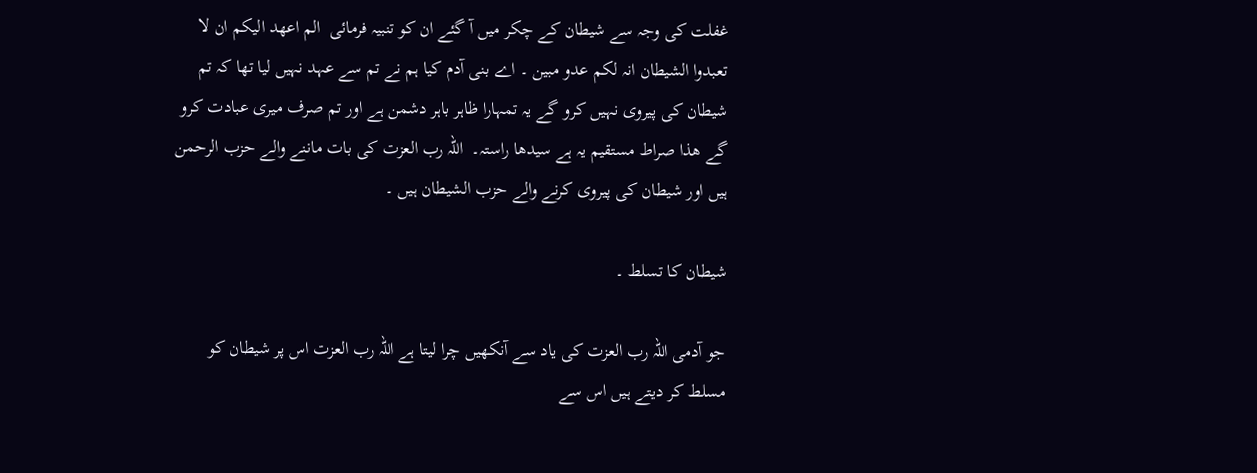غفلت کی وجہ سے شیطان کے چکر میں آ گئے ان کو تنبیہ فرمائی  الم اعھد الیکم ان لا تعبدوا الشیطان انہ لکم عدو مبین ۔ اے بنی آدم کیا ہم نے تم سے عہد نہیں لیا تھا کہ تم شیطان کی پیروی نہیں کرو گے یہ تمہارا ظاہر باہر دشمن ہے اور تم صرف میری عبادت کرو گے ھذا صراط مستقیم یہ ہے سیدھا راستہ۔  اللہ رب العزت کی بات ماننے والے حزب الرحمن ہیں اور شیطان کی پیروی کرنے والے حزب الشیطان ہیں ۔

شیطان کا تسلط ۔

جو آدمی اللہ رب العزت کی یاد سے آنکھیں چرا لیتا ہے اللہ رب العزت اس پر شیطان کو مسلط کر دیتے ہیں اس سے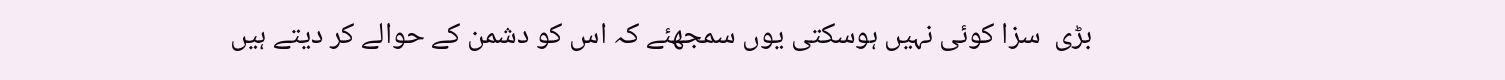بڑی  سزا کوئی نہیں ہوسکتی یوں سمجھئے کہ اس کو دشمن کے حوالے کر دیتے ہیں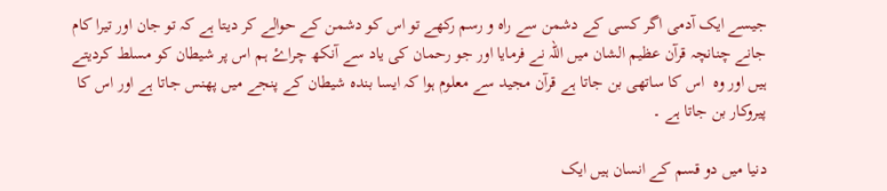جیسے ایک آدمی اگر کسی کے دشمن سے راہ و رسم رکھے تو اس کو دشمن کے حوالے کر دیتا ہے کہ تو جان اور تیرا کام جانے چنانچہ قرآن عظیم الشان میں اللہ نے فرمایا اور جو رحمان کی یاد سے آنکھ چراۓ ہم اس پر شیطان کو مسلط کردیتے  ہیں اور وہ  اس کا ساتھی بن جاتا ہے قرآن مجید سے معلوم ہوا کہ ایسا بندہ شیطان کے پنجے میں پھنس جاتا ہے اور اس کا پیروکار بن جاتا ہے ۔

دنیا میں دو قسم کے انسان ہیں ایک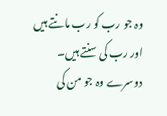وہ جو رب کو رب مانتے ہیں اور رب کی سنتے ہیں۔ دوسرے وہ جو من کی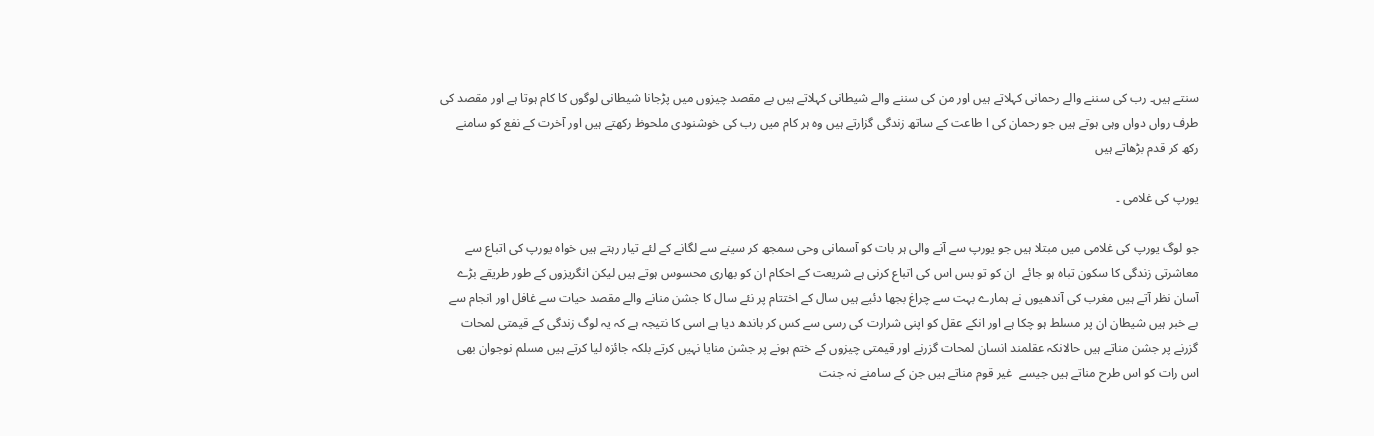سنتے ہیں۔ رب کی سننے والے رحمانی کہلاتے ہیں اور من کی سننے والے شیطانی کہلاتے ہیں بے مقصد چیزوں میں پڑجانا شیطانی لوگوں کا کام ہوتا ہے اور مقصد کی طرف رواں دواں وہی ہوتے ہیں جو رحمان کی ا طاعت کے ساتھ زندگی گزارتے ہیں وہ ہر کام میں رب کی خوشنودی ملحوظ رکھتے ہیں اور آخرت کے نفع کو سامنے رکھ کر قدم بڑھاتے ہیں

یورپ کی غلامی ۔

جو لوگ یورپ کی غلامی میں مبتلا ہیں جو یورپ سے آنے والی ہر بات کو آسمانی وحی سمجھ کر سینے سے لگانے کے لئے تیار رہتے ہیں خواہ یورپ کی اتباع سے معاشرتی زندگی کا سکون تباہ ہو جائے  ان کو تو بس اس کی اتباع کرنی ہے شریعت کے احکام ان کو بھاری محسوس ہوتے ہیں لیکن انگریزوں کے طور طریقے بڑے آسان نظر آتے ہیں مغرب کی آندھیوں نے ہمارے بہت سے چراغ بجھا دئیے ہیں سال کے اختتام پر نئے سال کا جشن منانے والے مقصد حیات سے غافل اور انجام سے بے خبر ہیں شیطان ان پر مسلط ہو چکا ہے اور انکے عقل کو اپنی شرارت کی رسی سے کس کر باندھ دیا ہے اسی کا نتیجہ ہے کہ یہ لوگ زندگی کے قیمتی لمحات گزرنے پر جشن مناتے ہیں حالانکہ عقلمند انسان لمحات گزرنے اور قیمتی چیزوں کے ختم ہونے پر جشن منایا نہیں کرتے بلکہ جائزہ لیا کرتے ہیں مسلم نوجوان بھی اس رات کو اس طرح مناتے ہیں جیسے  غیر قوم مناتے ہیں جن کے سامنے نہ جنت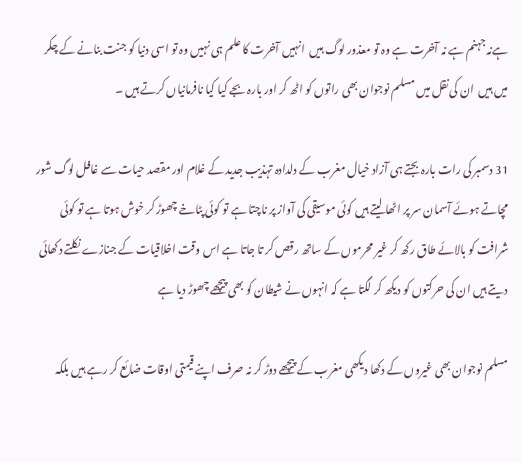ہےنہ جہنم ہے نہ آخرت ہے وہ تو معذور لوگ ہیں  انہیں آخرت کا علم ہی نہیں وہ تو اسی دنیا کو جنت بنانے کے چکر میں ہیں  ان کی نقل میں مسلم نوجوان بھی راتوں کو اٹھ کر اور بارہ بجے کیا کیا نافرمانیاں کرتے ہیں ۔

31 دسمبر کی رات بارہ بجتے ہی آزاد خیال مغرب کے دلدادہ تہذیب جدید کے غلام اور مقصد حیات سے غافل لوگ شور مچاتے ہوئے آسمان سر پر اٹھا لیتے ہیں کوئی موسیقی کی آواز پر ناچتا ہے تو کوئی پٹاخے چھوڑ کر خوش ہوتا ہے تو کوئی شرافت کو بالائے طاق رکھ کر غیر محرموں کے ساتھ رقص کر تا جاتا ہے اس وقت اخلاقیات کے جنازے نکلتے دکھائی دیتے ہیں ان کی حرکتوں کو دیکھ کر لگتا ہے کہ انہوں نے شیطان کو بھی پیچھے چھوڑ دیا ہے

مسلم نوجوان بھی غیروں کے دکھا دیکھی مغرب کے پیچھے دوڑ کر نہ صرف اپنے قیمتی اوقات ضائع کر رہے ہیں بلکہ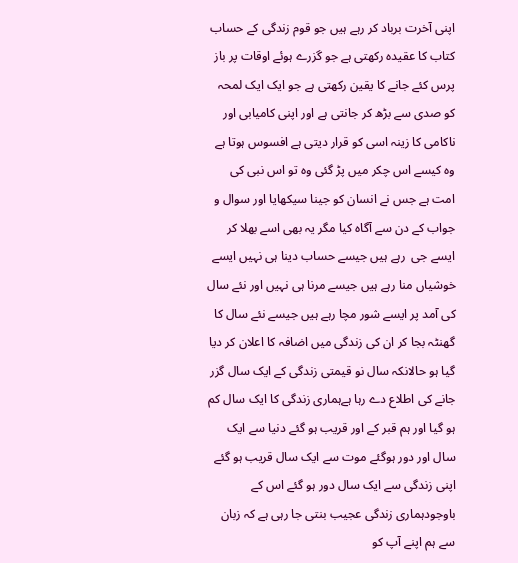اپنی آخرت برباد کر رہے ہیں جو قوم زندگی کے حساب کتاب کا عقیدہ رکھتی ہے جو گزرے ہوئے اوقات پر باز پرس کئے جانے کا یقین رکھتی ہے جو ایک ایک لمحہ کو صدی سے بڑھ کر جانتی ہے اور اپنی کامیابی اور ناکامی کا زینہ اسی کو قرار دیتی ہے افسوس ہوتا ہے وہ کیسے اس چکر میں پڑ گئی وہ تو اس نبی کی امت ہے جس نے انسان کو جینا سیکھایا اور سوال و جواب کے دن سے آگاہ کیا مگر یہ بھی اسے بھلا کر ایسے جی  رہے ہیں جیسے حساب دینا ہی نہیں ایسے خوشیاں منا رہے ہیں جیسے مرنا ہی نہیں اور نئے سال کی آمد پر ایسے شور مچا رہے ہیں جیسے نئے سال کا گھنٹہ بجا کر ان کی زندگی میں اضافہ کا اعلان کر دیا گیا ہو حالانکہ سال نو قیمتی زندگی کے ایک سال گزر جانے کی اطلاع دے رہا ہےہماری زندگی کا ایک سال کم ہو گیا اور ہم قبر کے اور قریب ہو گئے دنیا سے ایک سال اور دور ہوگئے موت سے ایک سال قریب ہو گئے اپنی زندگی سے ایک سال دور ہو گئے اس کے باوجودہماری زندگی عجیب بنتی جا رہی ہے کہ زبان سے ہم اپنے آپ کو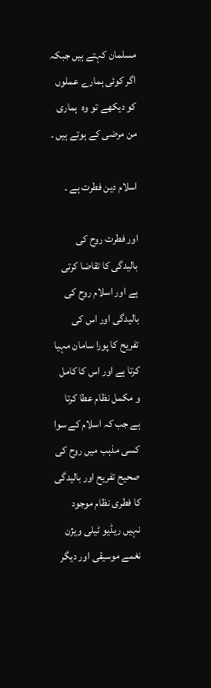مسلمان کہتے ہیں جبکہ اگر کوئی ہمارے عملوں  کو دیکھے تو وہ  ہماری من مرضی کے ہوتے ہیں ۔

اسلام دین فطرت ہے ۔

اور فطرت روح کی بالیدگی کا تقاضا کرتی ہے اور اسلام روح کی بالیدگی اور اس کی تفریح کا پورا سامان مہیا کرتا ہے اور اس کا کامل و مکمل نظام عطا کرتا ہے جب کہ اسلام کے سوا کسی مذہب میں روح کی صحیح تفریح اور بالیدگی کا فطری نظام موجود نہیں ریڈیو ٹیلی ویژن نغمے موسیقی اور دیگر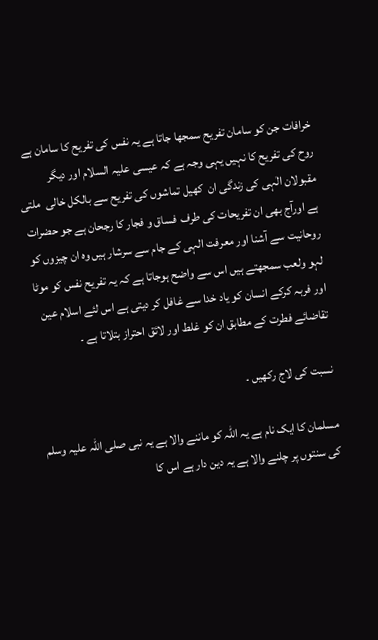خرافات جن کو سامان تفریح سمجھا جاتا ہے یہ نفس کی تفریح کا سامان ہے روح کی تفریح کا نہیں یہی وجہ ہے کہ عیسی علیہ السلام اور دیگر مقبولان الٰہی کی زندگی ان  کھیل تماشوں کی تفریح سے بالکل خالی  ملتی ہے اورآج بھی ان تفریحات کی طرف  فساق و فجار کا رجحان ہے جو حضرات روحانیت سے آشنا اور معرفت الہی کے جام سے سرشار ہیں وہ ان چیزوں کو لہو ولعب سمجھتے ہیں اس سے واضح ہوجاتا ہے کہ یہ تفریح نفس کو موٹا اور فربہ کرکے انسان کو یاد خدا سے غافل کر دیتی ہے اس لئے اسلام عین تقاضائے فطرت کے مطابق ان کو غلط اور لائق احتراز بتلاتا ہے ۔

نسبت کی لاج رکھیں ۔

مسلمان کا ایک نام ہے یہ اللہ کو ماننے والا ہے یہ نبی صلی اللہ علیہ وسلم کی سنتوں پر چلنے والا ہے یہ دین دار ہے اس کا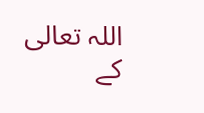اللہ تعالی کے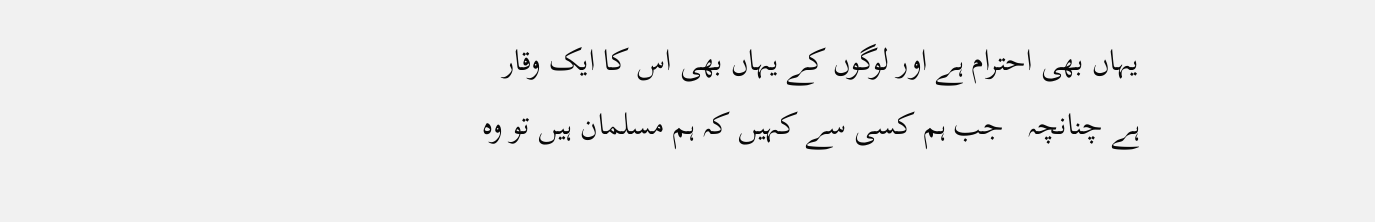یہاں بھی احترام ہے اور لوگوں کے یہاں بھی اس کا ایک وقار ہے چنانچہ   جب ہم کسی سے کہیں کہ ہم مسلمان ہیں تو وہ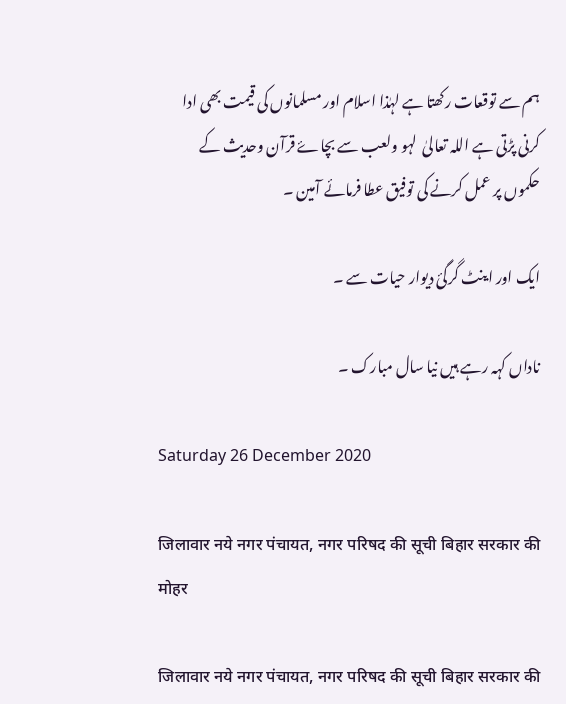ہم سے توقعات رکھتا ہے لہٰذا اسلام اور مسلمانوں کی قیمت بھی ادا کرنی پڑتی ہے اللہ تعالیٰ  لہو ولعب سے بچاۓ قرآن وحدیث کے حکموں پر عمل کرنے کی توفیق عطا فرمائے آمین ۔

ایک اور اینٹ گرگئ دیوار حیات سے ۔

ناداں کہہ رہے ہیں نیا سال مبارک ۔

Saturday 26 December 2020

जिलावार नये नगर पंचायत, नगर परिषद की सूची बिहार सरकार की मोहर

जिलावार नये नगर पंचायत, नगर परिषद की सूची बिहार सरकार की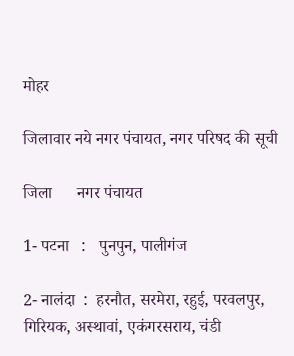मोहर

जिलावार नये नगर पंचायत, नगर परिषद की सूची

जिला      नगर पंचायत

1- पटना   :   पुनपुन, पालीगंज

2- नालंदा  :  हरनौत, सरमेरा, रहुई, परवलपुर, गिरियक, अस्थावां, एकंगरसराय, चंडी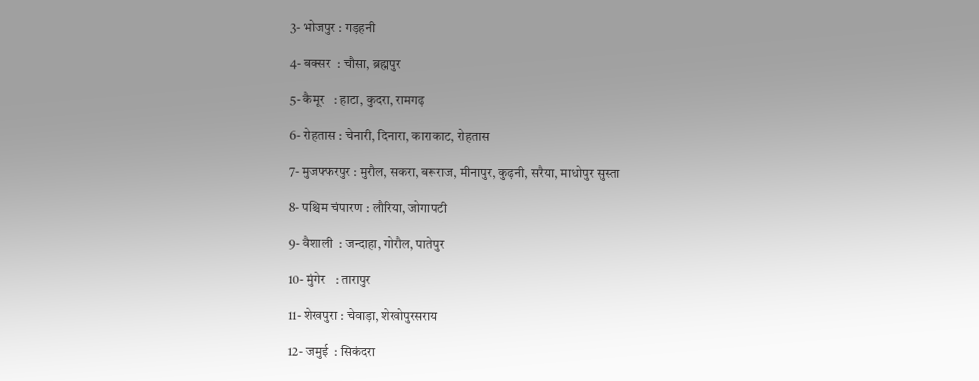3- भोजपुर : गड़हनी

4- बक्सर  : चौसा, ब्रह्मपुर

5- कैमूर   : हाटा, कुदरा, रामगढ़

6- रोहतास : चेनारी, दिनारा, काराकाट, रोहतास

7- मुजफ्फरपुर : मुरौल, सकरा, बरूराज, मीनापुर, कुढ़नी, सरैया, माधोपुर सुस्ता

8- पश्चिम चंपारण : लौरिया, जोगापटी

9- वैशाली  : जन्दाहा, गोरौल, पातेपुर

10- मुंगेर   : तारापुर

11- शेखपुरा : चेवाड़ा, शेखोपुरसराय

12- जमुई  : सिकंदरा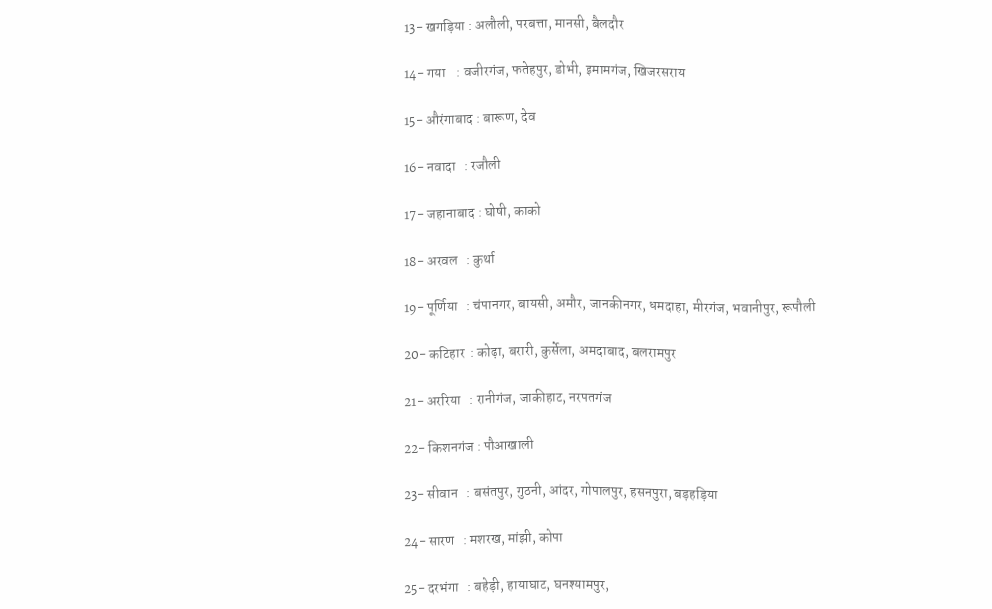13- खगड़िया : अलौली, परबत्ता, मानसी, बैलदौर

14- गया    : वजीरगंज, फतेहपुर, डोभी, इमामगंज, खिजरसराय

15- औरंगाबाद : बारूण, देव

16- नवादा   : रजौली

17- जहानाबाद : घोषी, काको

18- अरवल   : कुर्था

19- पूर्णिया   : चंपानगर, बायसी, अमौर, जानकीनगर, धमदाहा, मीरगंज, भवानीपुर, रूपौली

20- कटिहार  : कोढ़ा, बरारी, कुर्सेला, अमदाबाद, बलरामपुर

21- अररिया   : रानीगंज, जाकीहाट, नरपतगंज

22- किशनगंज : पौआखाली

23- सीवान   : बसंतपुर, गुठनी, आंदर, गोपालपुर, हसनपुरा, बड़हड़िया

24- सारण   : मशरख, मांझी, कोपा

25- दरभंगा   : बहेड़ी, हायाघाट, घनश्यामपुर,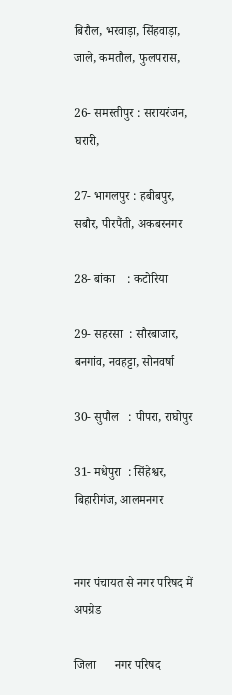बिरौल, भरवाड़ा, सिंहवाड़ा, जाले, कमतौल, फुलपरास,

26- समस्तीपुर : सरायरंजन, घरारी,

27- भागलपुर : हबीबपुर, सबौर, पीरपैंती, अकबरनगर

28- बांका    : कटोरिया

29- सहरसा  : सौरबाजार, बनगांव, नवहट्टा, सोनवर्षा

30- सुपौल   : पीपरा, राघोपुर

31- मधेपुरा  : सिंहेश्वर, बिहारीगंज, आलमनगर


नगर पंचायत से नगर परिषद में अपग्रेड

जिला      नगर परिषद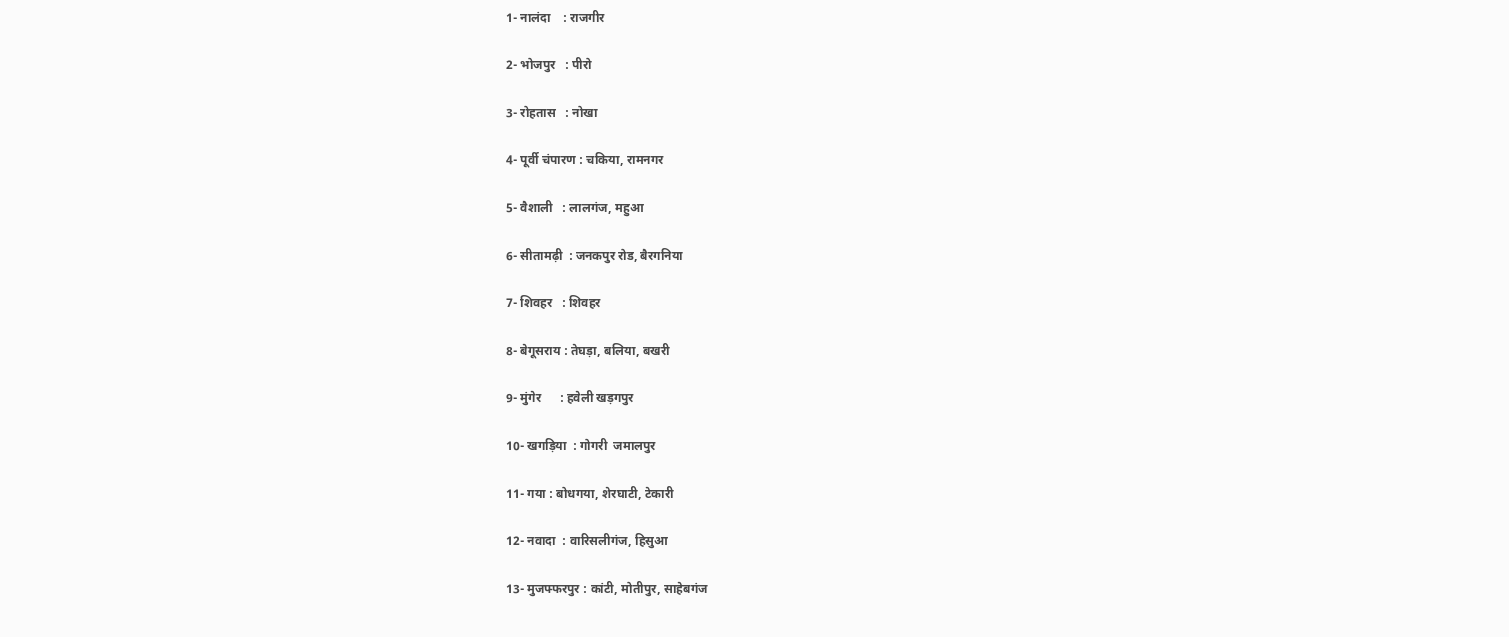1- नालंदा    : राजगीर

2- भोजपुर   : पीरो

3- रोहतास   : नोखा

4- पूर्वी चंपारण : चकिया, रामनगर

5- वैशाली   : लालगंज, महुआ

6- सीतामढ़ी  : जनकपुर रोड, बैरगनिया

7- शिवहर   : शिवहर

8- बेगूसराय : तेघड़ा, बलिया, बखरी

9- मुंगेर      : हवेली खड़गपुर

10- खगड़िया  : गोगरी  जमालपुर

11- गया : बोधगया, शेरघाटी, टेकारी

12- नवादा  : वारिसलीगंज, हिसुआ

13- मुजफ्फरपुर : कांटी, मोतीपुर, साहेबगंज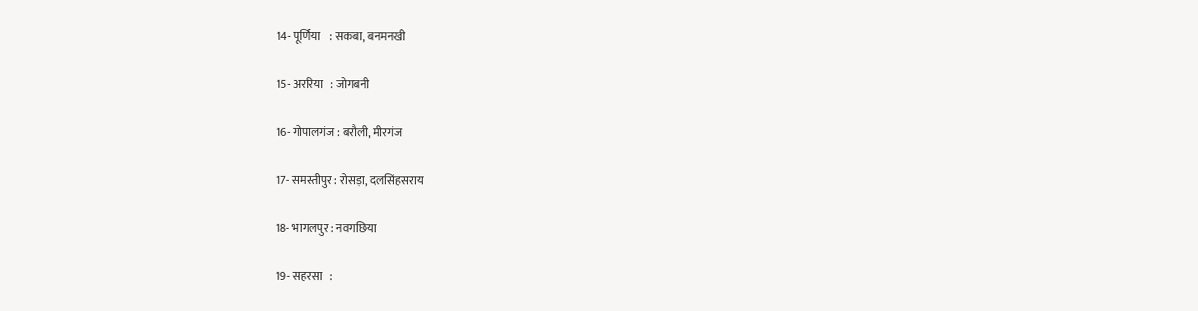14- पूर्णिया    : सकबा, बनमनखी

15- अररिया   : जोगबनी

16- गोपालगंज : बरौली, मीरगंज

17- समस्तीपुर : रोसड़ा, दलसिंहसराय

18- भागलपुर : नवगछिया

19- सहरसा   :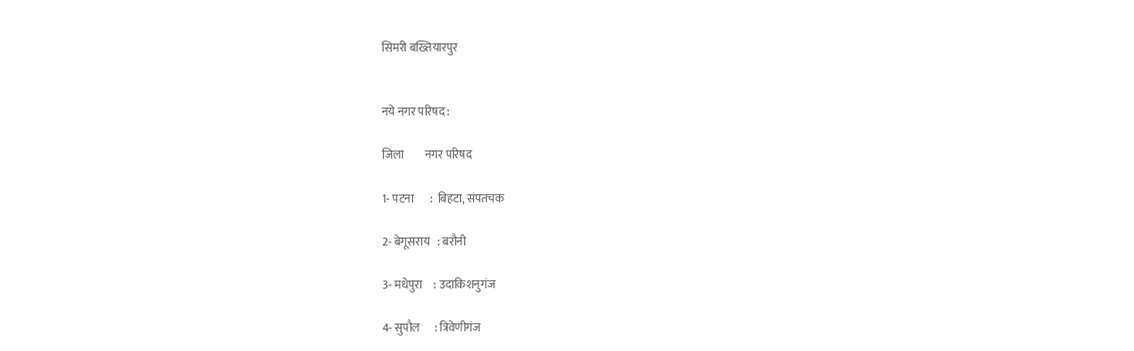सिमरी बख्तियारपुर


नये नगर परिषद :

जिला         नगर परिषद

1- पटना       :  बिहटा, संपतचक

2- बेगूसराय   : बरौनी

3- मधेपुरा     : उदाकिशनुगंज

4- सुपौल      : त्रिवेणीगंज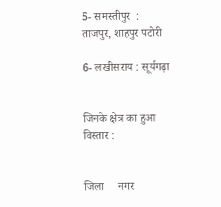5- समस्तीपुर  : ताजपुर, शाहपुर पटोरी

6- लखीसराय : सूर्यगढ़ा


जिनके क्षेत्र का हुआ विस्तार :


जिला     नगर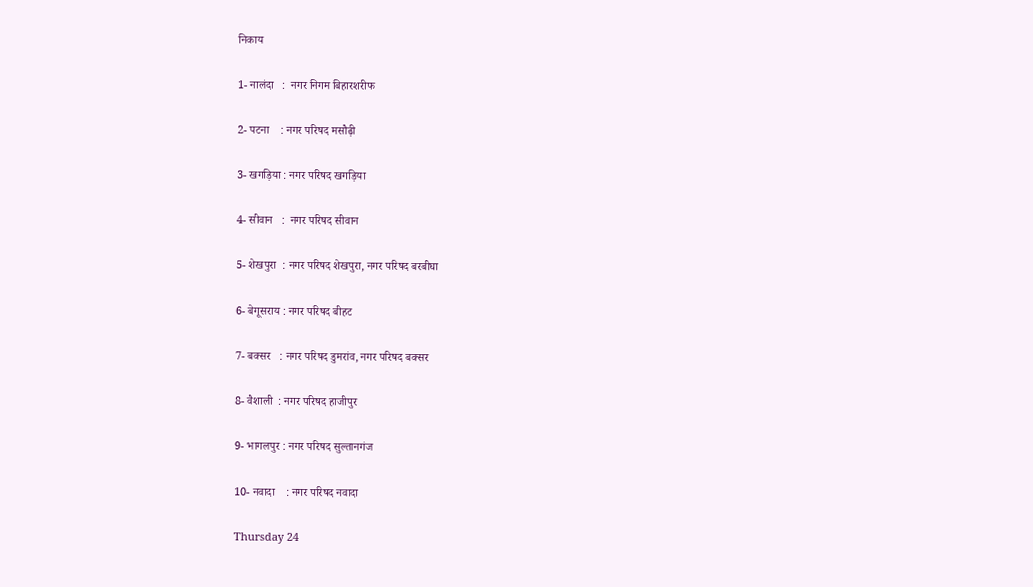निकाय

1- नालंदा   :  नगर निगम बिहारशरीफ

2- पटना    : नगर परिषद मसौढ़ी

3- खगड़िया : नगर परिषद खगड़िया

4- सीवान   :  नगर परिषद सीवान

5- शेखपुरा  : नगर परिषद शेखपुरा, नगर परिषद बरबीघा

6- बेगूसराय : नगर परिषद बीहट

7- बक्सर   : नगर परिषद डुमरांव, नगर परिषद बक्सर

8- वैशाली  : नगर परिषद हाजीपुर

9- भागलपुर : नगर परिषद सुल्तानगंज

10- नवादा    : नगर परिषद नवादा

Thursday 24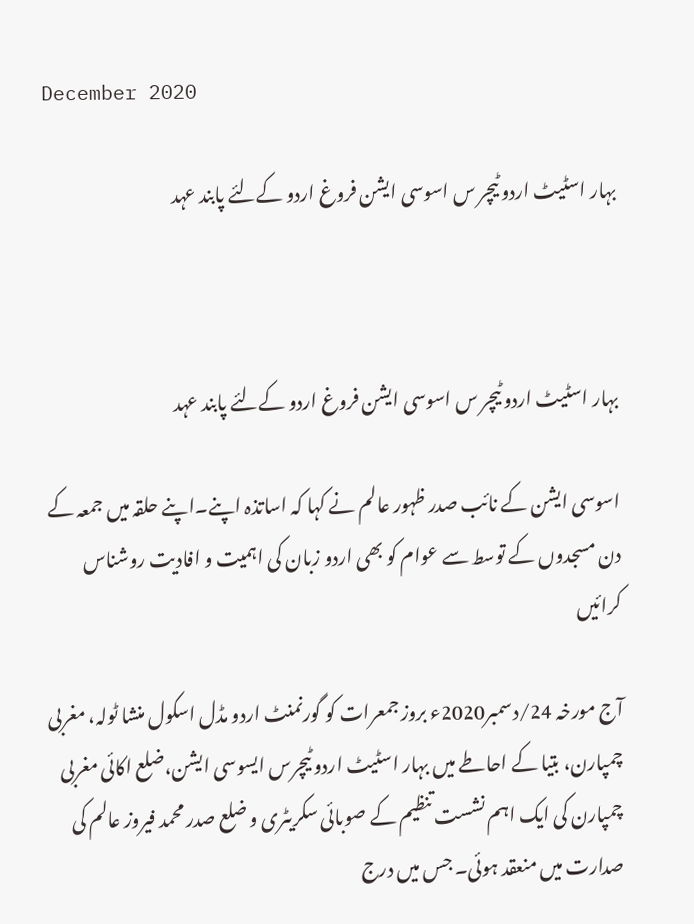December 2020

بہار اسٹیٹ اردو ٹیچر س اسوسی ایشن فروغ اردو کےلئے پابند عہد



بہار اسٹیٹ اردو ٹیچر س اسوسی ایشن فروغ اردو کےلئے پابند عہد

اسوسی ایشن کے نائب صدر ظہور عالم نے کہا کہ اساتذہ اپنے۔اپنے حلقہ میں جمعہ کے دن مسجدوں کے توسط سے عوام کو بھی اردو زبان کی اہمیت و افادیت روشناس کرائیں

آج مورخہ 24/دسمبر2020ء بروز جمعرات کو گورنمنٹ اردو مڈل اسکول منشا ٹولہ، مغربی چمپارن، بتیا کے احاطے میں بہار اسٹیٹ اردو ٹیچرس ایسوسی ایشن،ضلع اکائی مغربی چمپارن کی ایک اہم نشست تنظیم کے صوبائی سکریٹری و ضلع صدر محمد فیروز عالم کی صدارت میں منعقد ہوئی۔ جس میں درج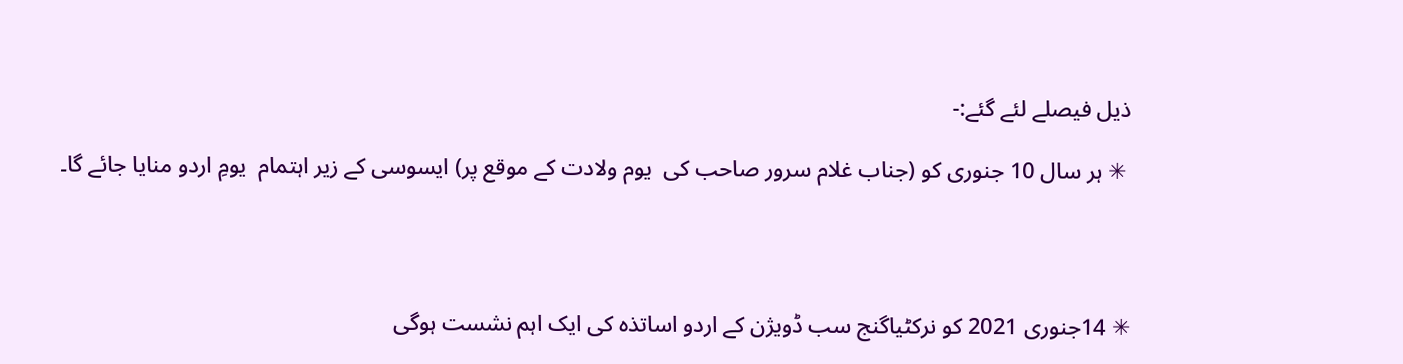ذیل فیصلے لئے گئے:-

 ✳ ہر سال 10 جنوری کو (جناب غلام سرور صاحب کی  یوم ولادت کے موقع پر) ایسوسی کے زیر اہتمام  یومِ اردو منایا جائے گا۔




✳ 14جنوری 2021 کو نرکٹیاگنج سب ڈویژن کے اردو اساتذہ کی ایک اہم نشست ہوگی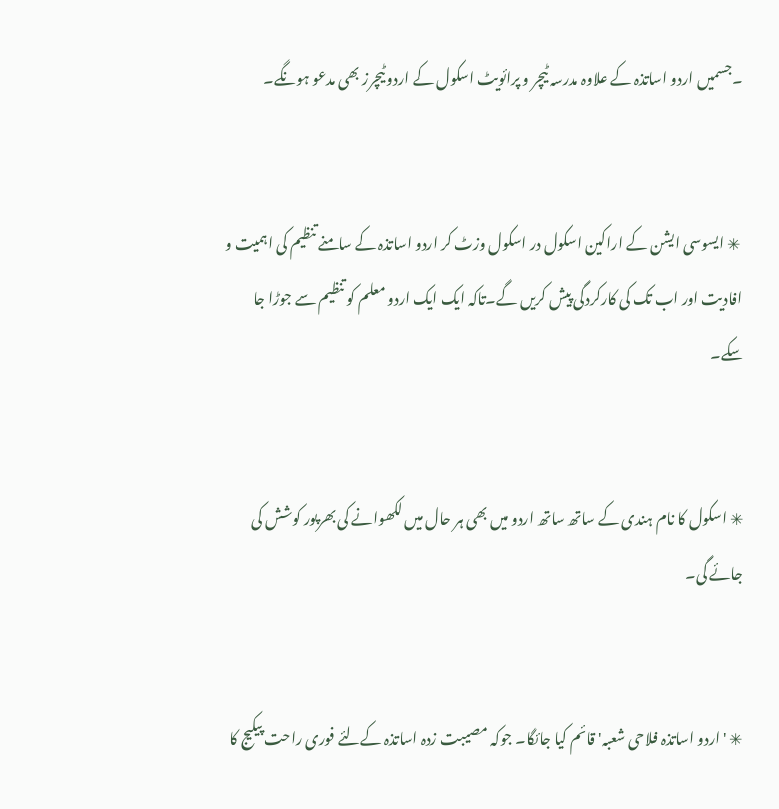۔جسمیں اردو اساتذہ کے علاوہ مدرسہ ٹیچر و پرائویٹ اسکول کے اردو ٹیچرز بھی مدعو ہونگے۔


 ✳ ایسوسی ایشن کے اراکین اسکول در اسکول وزٹ کر اردو اساتذہ کے سامنے تنظیم کی اہمیت و افادیت اور اب تک کی کارکردگی پیش کریں گے۔تاکہ ایک ایک اردو معلم کو تنظیم سے جوڑا جا سکے۔


✳ اسکول کا نام ہندی کے ساتھ ساتھ اردو میں بھی ہر حال میں لکھوانے کی بھرپور کوشش کی جائے گی۔


✳ 'اردو اساتذہ فلاحی شعبہ' قائم کیا جائگا۔ جوکہ مصیبت زدہ اساتذہ کےلئے فوری راحت پیکیج کا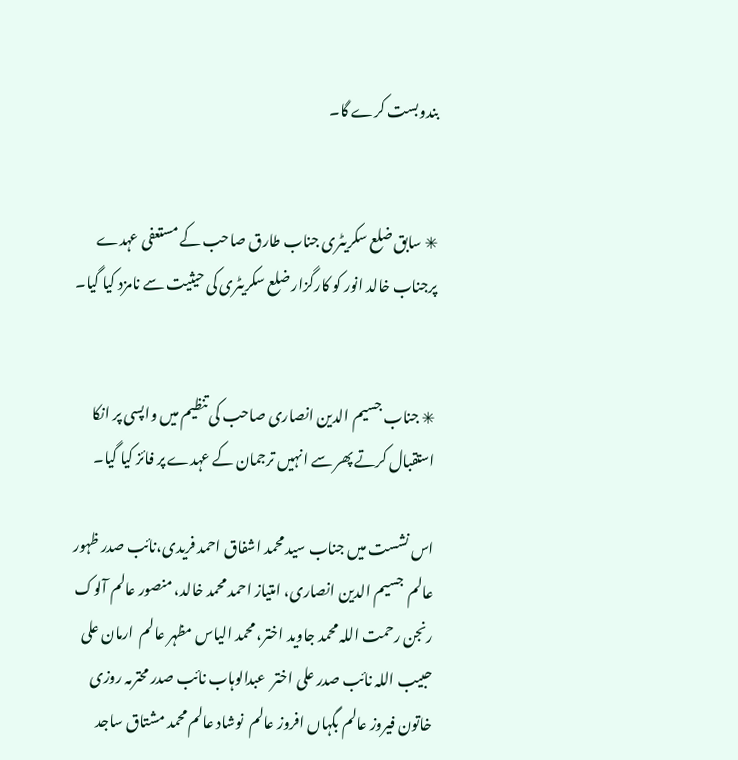بندوبست کرے گا۔


✳ سابق ضلع سکریٹری جناب طارق صاحب کے مستعفی عہدے پرجناب خالد انور کو کارگزار ضلع سکریٹری کی حیثیت سے نامزد کیا گیا۔


✳ جناب جسیم الدین انصاری صاحب کی تنظیم میں واپسی پر انکا استقبال کرتے پھر سے انہیں ترجمان کے عہدے پر فائز کیا گیا۔

اس نشست میں جناب سید محمد اشفاق احمد فریدی،نائب صدر ظہور عالم  جسیم الدین انصاری، امتیاز احمد محمد خالد، منصور عالم آلوک رنجن رحمت اللہ محمد جاوید اختر، محمد الیاس مظہر عالم  ارمان علی   حبیب اللہ نائب صدر علی اختر  عبدالوہاب نائب صدر محترمہ روزی خاتون فیروز عالم بگہاں افروز عالم  نوشاد عالم محمد مشتاق ساجد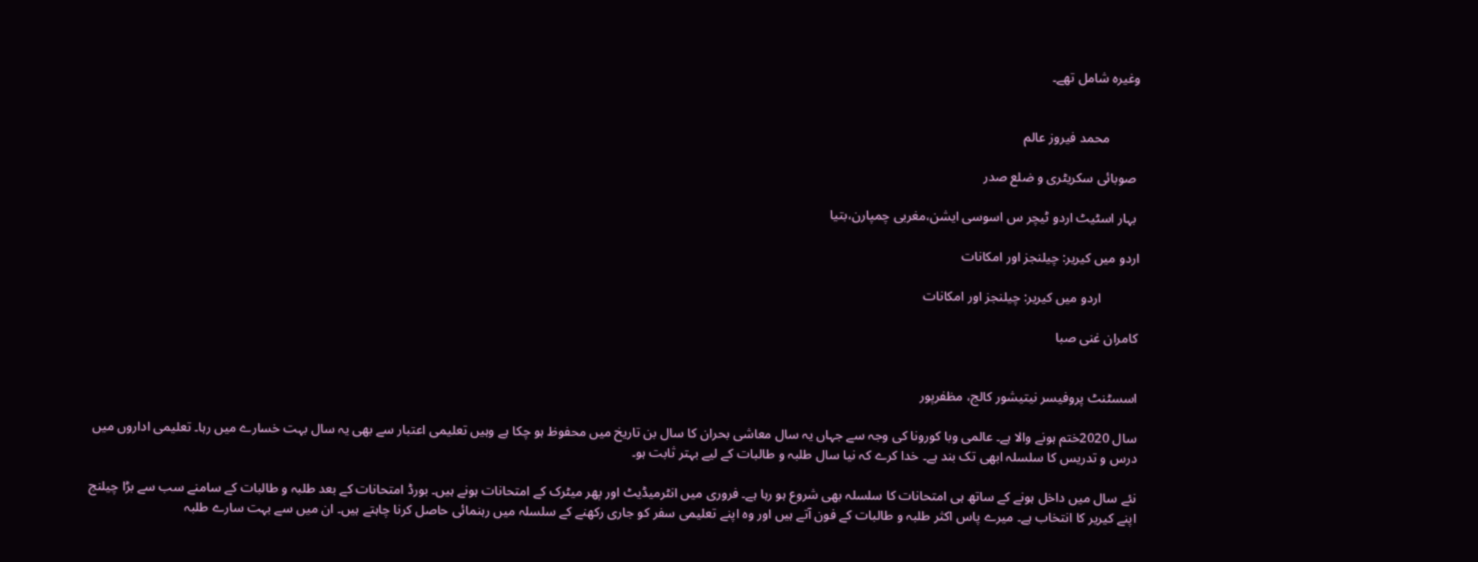وغیرہ شامل تھے۔


         محمد فیروز عالم

 صوبائی سکریٹری و ضلع صدر

 بہار اسٹیٹ اردو ٹیچر س اسوسی ایشن،مغربی چمپارن،بتیا

اردو میں کیریر: چیلنجز اور امکانات

           اردو میں کیریر: چیلنجز اور امکانات

کامران غنی صبا


اسسٹنٹ پروفیسر نیتیشور کالج، مظفرپور

سال 2020ختم ہونے والا ہے۔ عالمی وبا کورونا کی وجہ سے جہاں یہ سال معاشی بحران کا سال بن تاریخ میں محفوظ ہو چکا ہے وہیں تعلیمی اعتبار سے بھی یہ سال بہت خسارے میں رہا۔ تعلیمی اداروں میں درس و تدریس کا سلسلہ ابھی تک بند ہے۔ خدا کرے کہ نیا سال طلبہ و طالبات کے لیے بہتر ثابت ہو۔

نئے سال میں داخل ہونے کے ساتھ ہی امتحانات کا سلسلہ بھی شروع ہو رہا ہے۔ فروری میں انٹرمیڈیٹ اور پھر میٹرک کے امتحانات ہونے ہیں۔ بورڈ امتحانات کے بعد طلبہ و طالبات کے سامنے سب سے بڑا چیلنج اپنے کیریر کا انتخاب ہے۔ میرے پاس اکثر طلبہ و طالبات کے فون آتے ہیں اور وہ اپنے تعلیمی سفر کو جاری رکھنے کے سلسلہ میں رہنمائی حاصل کرنا چاہتے ہیں۔ ان میں سے بہت سارے طلبہ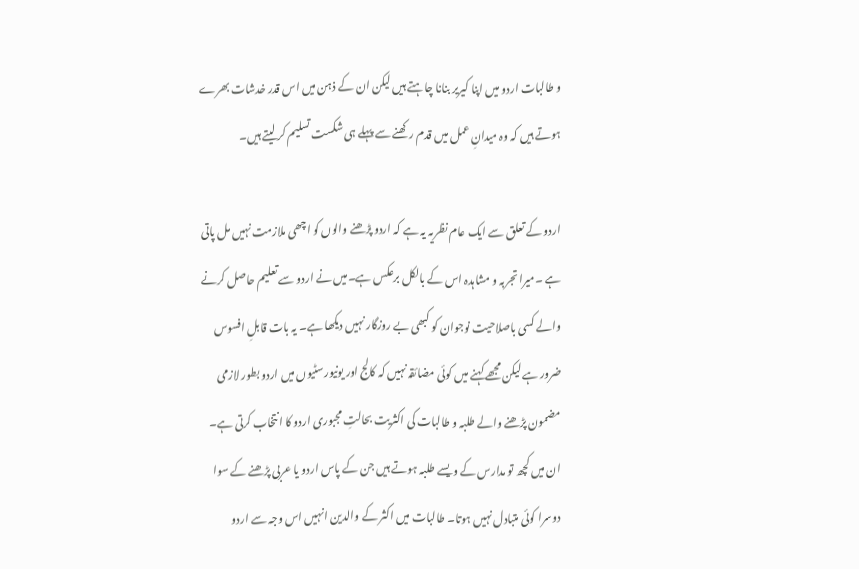و طالبات اردو میں اپنا کیریر بنانا چاہتے ہیں لیکن ان کے ذہن میں اس قدر خدشات بھرے ہوتے ہیں کہ وہ میدانِ عمل میں قدم رکھنے سے پہلے ہی شکست تسلیم کر لیتے ہیں۔

اردو کے تعلق سے ایک عام نظریہ یہ ہے کہ اردو پڑھنے والوں کو اچھی ملازمت نہیں مل پاتی ہے ۔میرا تجربہ و مشاہدہ اس کے بالکل برعکس ہے۔میں نے اردو سے تعلیم حاصل کرنے والے کسی باصلاحیت نوجوان کو کبھی بے روزگار نہیں دیکھا ہے۔ یہ بات قابلِ افسوس ضرور ہے لیکن مجھے کہنے میں کوئی مضائقہ نہیں کہ کالج اور یونیورسٹیوں میں اردو بطور لازمی مضمون پڑھنے والے طلبہ و طالبات کی اکثریت بحالتِ مجبوری اردو کا انتخاب کرتی ہے۔ ان میں کچھ تو مدارس کے ویسے طلبہ ہوتے ہیں جن کے پاس اردو یا عربی پڑھنے کے سوا دوسرا کوئی متبادل نہیں ہوتا۔ طالبات میں اکثر کے والدین انہیں اس وجہ سے اردو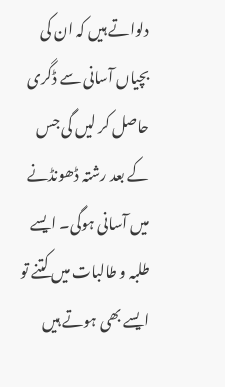دلواتے ہیں کہ ان کی بچیاں آسانی سے ڈگری حاصل کر لیں گی جس کے بعد رشتہ ڈھونڈنے میں آسانی ہوگی۔ ایسے طلبہ و طالبات میں کتنے تو ایسے بھی ہوتے ہیں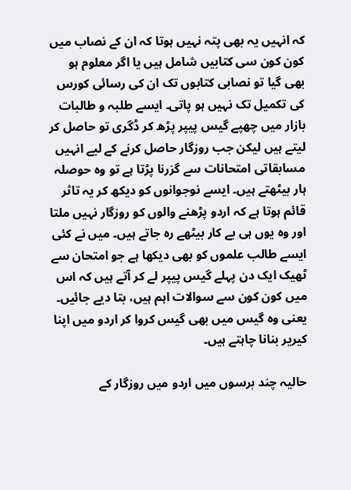کہ انہیں یہ بھی پتہ نہیں ہوتا کہ ان کے نصاب میں کون کون سی کتابیں شامل ہیں یا اگر معلوم ہو بھی گیا تو نصابی کتابوں تک ان کی رسائی کورس کی تکمیل تک نہیں ہو پاتی۔ ایسے طلبہ و طالبات بازار میں چھپے گیس پیپر پڑھ کر ڈگری تو حاصل کر لیتے ہیں لیکن جب روزگار حاصل کرنے کے لیے انہیں مسابقاتی امتحانات سے گزرنا پڑتا ہے تو وہ حوصلہ ہار بیٹھتے ہیں۔ ایسے نوجوانوں کو دیکھ کر یہ تاثر قائم ہوتا ہے کہ اردو پڑھنے والوں کو روزگار نہیں ملتا اور وہ یوں ہی بے کار بیٹھے رہ جاتے ہیں۔ میں نے کئی ایسے طالب علموں کو بھی دیکھا ہے جو امتحان سے ٹھیک ایک دن پہلے گیس پیپر لے کر آتے ہیں کہ اس میں کون کون سے سوالات اہم ہیں، بتا دیے جائیں۔ یعنی وہ گیس میں بھی گیس کروا کر اردو میں اپنا کیریر بنانا چاہتے ہیں۔

حالیہ چند برسوں میں اردو میں روزگار کے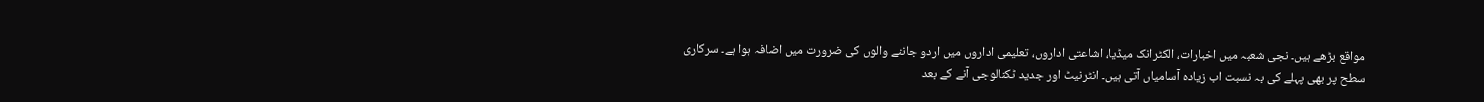مواقع بڑھے ہیں۔ نجی شعبہ میں اخبارات، الکٹرانک میڈیا، اشاعتی اداروں، تعلیمی اداروں میں اردو جاننے والوں کی ضرورت میں اضافہ ہوا ہے۔ سرکاری سطح پر بھی پہلے کی بہ نسبت اب زیادہ آسامیاں آتی ہیں۔ انٹرنیٹ اور جدید ٹکنالوجی آنے کے بعد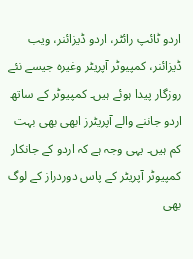اردو ٹائپ رائٹر، اردو ڈیزائنر، ویب ڈیزائنر، کمپیوٹر آپریٹر وغیرہ جیسے نئے روزگار پیدا ہوئے ہیں۔ کمپیوٹر کے ساتھ اردو جاننے والے آپریٹرز ابھی بھی بہت کم ہیں۔ یہی وجہ ہے کہ اردو کے جانکار کمپیوٹر آپریٹر کے پاس دوردراز کے لوگ بھی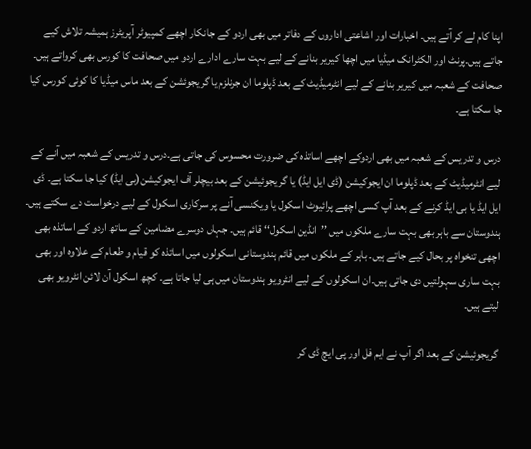اپنا کام لے کر آتے ہیں۔ اخبارات اور اشاعتی اداروں کے دفاتر میں بھی اردو کے جانکار اچھے کمپیوٹر آپریٹرز ہمیشہ تلاش کیے جاتے ہیں۔پرنٹ اور الکٹرانک میڈیا میں اچھا کیریر بنانے کے لیے بہت سارے ادارے اردو میں صحافت کا کورس بھی کرواتے ہیں۔ صحافت کے شعبہ میں کیریر بنانے کے لیے انٹرمیڈیٹ کے بعد ڈپلوما ان جرنلزم یا گریجوئشن کے بعد ماس میڈیا کا کوئی کورس کیا جا سکتا ہے۔

درس و تدریس کے شعبہ میں بھی اردوکے اچھے اساتذہ کی ضرورت محسوس کی جاتی ہے۔درس و تدریس کے شعبہ میں آنے کے لیے انٹرمیڈیٹ کے بعد ڈپلوما ان ایجوکیشن (ڈی ایل ایڈ) یا گریجوئیشن کے بعد بیچلر آف ایجوکیشن(بی ایڈ) کیا جا سکتا ہے۔ ڈی ایل ایڈ یا بی ایڈ کرنے کے بعد آپ کسی اچھے پرائیوٹ اسکول یا ویکنسی آنے پر سرکاری اسکول کے لیے درخواست دے سکتے ہیں۔ ہندوستان سے باہر بھی بہت سارے ملکوں میں ’’انڈین اسکول‘‘ قائم ہیں۔ جہاں دوسرے مضامین کے ساتھ اردو کے اساتذہ بھی اچھی تنخواہ پر بحال کیے جاتے ہیں۔ باہر کے ملکوں میں قائم ہندوستانی اسکولوں میں اساتذہ کو قیام و طعام کے علاوہ اور بھی بہت ساری سہولتیں دی جاتی ہیں۔ان اسکولوں کے لیے انٹرویو ہندوستان میں ہی لیا جاتا ہے۔ کچھ اسکول آن لائن انٹرویو بھی لیتے ہیں۔

گریجوئیشن کے بعد اگر آپ نے ایم فل اور پی ایچ ڈی کر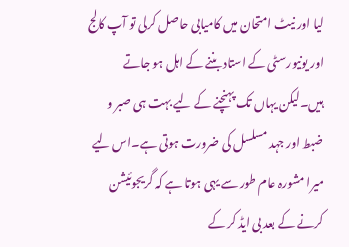لیا اور نیٹ امتحان میں کامیابی حاصل کرلی تو آپ کالج اور یونیورسٹی کے استاد بننے کے اہل ہو جاتے ہیں۔لیکن یہاں تک پہنچنے کے لیے بہت ہی صبر و ضبط اور جہد مسلسل کی ضرورت ہوتی ہے۔اس لیے میرا مشورہ عام طور سے یہی ہوتا ہے کہ گریجوئیشن کرنے کے بعد بی ایڈ کر کے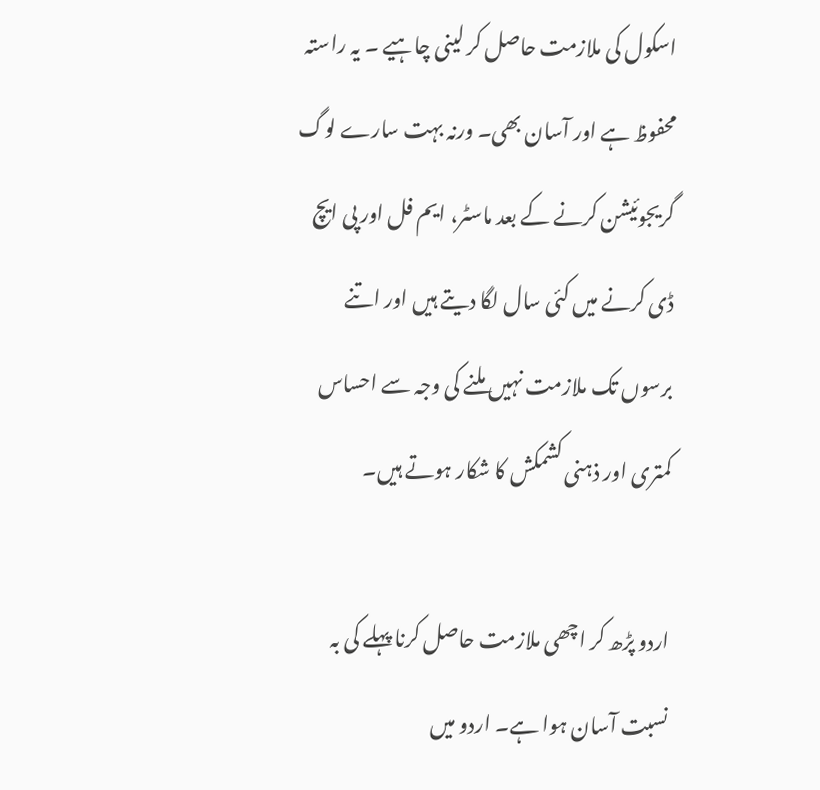اسکول کی ملازمت حاصل کر لینی چاہیے ۔ یہ راستہ محفوظ ہے اور آسان بھی۔ ورنہ بہت سارے لوگ گریجوئیشن کرنے کے بعد ماسٹر، ایم فل اور پی ایچ ڈی کرنے میں کئی سال لگا دیتے ہیں اور اتنے برسوں تک ملازمت نہیں ملنے کی وجہ سے احساس کمتری اور ذہنی کشمکش کا شکار ہوتے ہیں۔

اردو پڑھ کر اچھی ملازمت حاصل کرنا پہلے کی بہ نسبت آسان ہوا ہے۔ اردو میں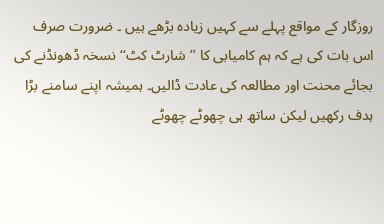روزگار کے مواقع پہلے سے کہیں زیادہ بڑھے ہیں ۔ ضرورت صرف اس بات کی ہے کہ ہم کامیابی کا ’’شارٹ کٹ‘‘نسخہ ڈھونڈنے کی بجائے محنت اور مطالعہ کی عادت ڈالیں۔ ہمیشہ اپنے سامنے بڑا ہدف رکھیں لیکن ساتھ ہی چھوٹے چھوٹے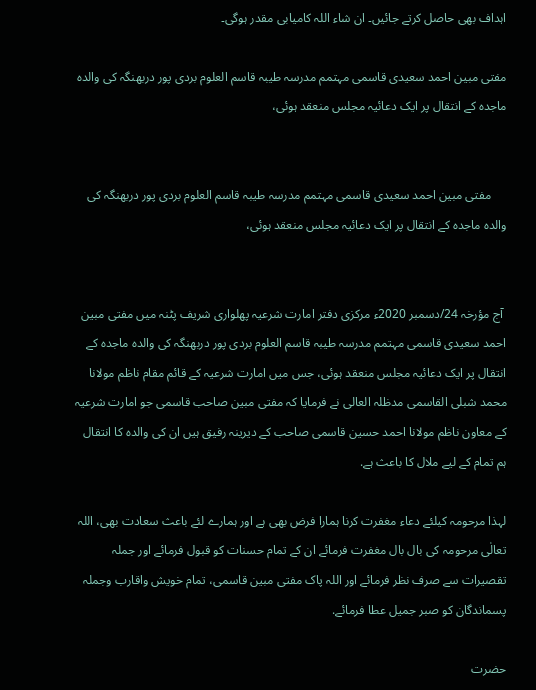اہداف بھی حاصل کرتے جائیں۔ ان شاء اللہ کامیابی مقدر ہوگی۔

مفتی مبین احمد سعیدی قاسمی مہتمم مدرسہ طیبہ قاسم العلوم بردی پور دربھنگہ کی والدہ ماجدہ کے انتقال پر ایک دعائیہ مجلس منعقد ہوئی،


     مفتی مبین احمد سعیدی قاسمی مہتمم مدرسہ طیبہ قاسم العلوم بردی پور دربھنگہ کی والدہ ماجدہ کے انتقال پر ایک دعائیہ مجلس منعقد ہوئی،


 آج مؤرخہ 24/دسمبر 2020ء مرکزی دفتر امارت شرعیہ پھلواری شریف پٹنہ میں مفتی مبین احمد سعیدی قاسمی مہتمم مدرسہ طیبہ قاسم العلوم بردی پور دربھنگہ کی والدہ ماجدہ کے انتقال پر ایک دعائیہ مجلس منعقد ہوئی، جس میں امارت شرعیہ کے قائم مقام ناظم مولانا محمد شبلی القاسمی مدظلہ العالی نے فرمایا کہ مفتی مبین صاحب قاسمی جو امارت شرعیہ کے معاون ناظم مولانا احمد حسین قاسمی صاحب کے دیرینہ رفیق ہیں ان کی والدہ کا انتقال ہم تمام کے لیے ملال کا باعث ہے.

لہذا مرحومہ کیلئے دعاء مغفرت کرنا ہمارا فرض بھی ہے اور ہمارے لئے باعث سعادت بھی، اللہ تعالٰی مرحومہ کی بال بال مغفرت فرمائے ان کے تمام حسنات کو قبول فرمائے اور جملہ تقصیرات سے صرف نظر فرمائے اور اللہ پاک مفتی مبین قاسمی، تمام خویش واقارب وجملہ پسماندگان کو صبر جمیل عطا فرمائے.

حضرت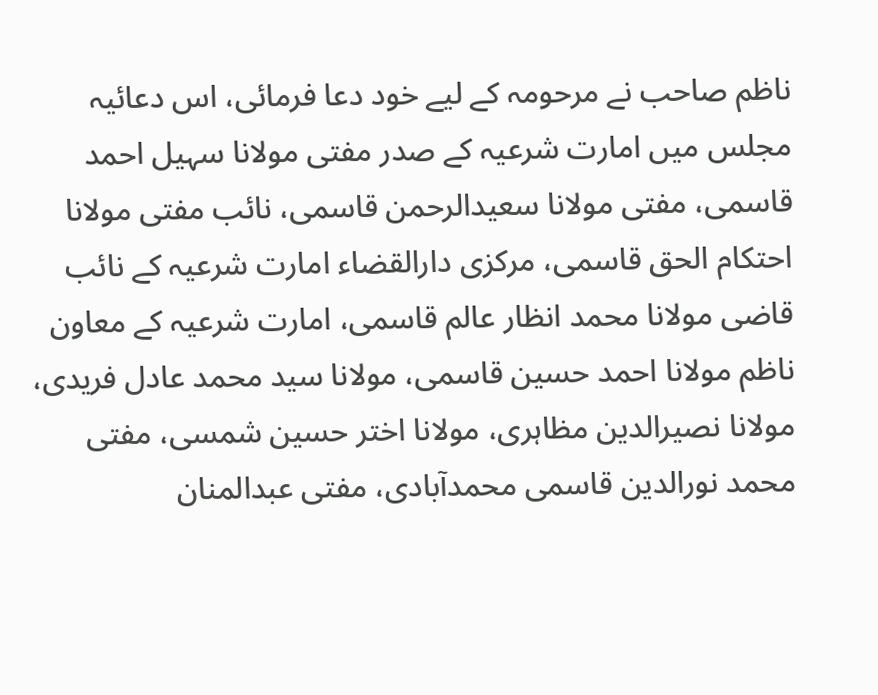ناظم صاحب نے مرحومہ کے لیے خود دعا فرمائی، اس دعائیہ مجلس میں امارت شرعیہ کے صدر مفتی مولانا سہیل احمد قاسمی، مفتی مولانا سعیدالرحمن قاسمی، نائب مفتی مولانا احتکام الحق قاسمی، مرکزی دارالقضاء امارت شرعیہ کے نائب قاضی مولانا محمد انظار عالم قاسمی، امارت شرعیہ کے معاون ناظم مولانا احمد حسین قاسمی، مولانا سید محمد عادل فریدی، مولانا نصیرالدین مظاہری، مولانا اختر حسین شمسی، مفتی محمد نورالدین قاسمی محمدآبادی، مفتی عبدالمنان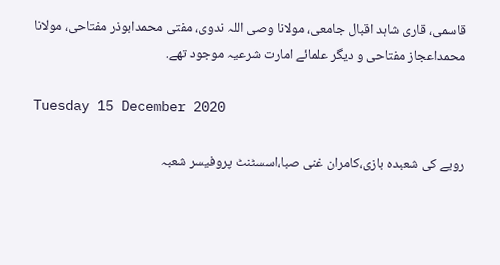قاسمی، قاری شاہد اقبال جامعی، مولانا وصی اللہ ندوی، مفتی محمدابوذر مفتاحی، مولانا محمداعجاز مفتاحی و دیگر علمائے امارت شرعیہ موجود تھے.

Tuesday 15 December 2020

رویے کی شعبدہ بازی،کامران غنی صبا،اسسٹنٹ پروفیسر شعبہ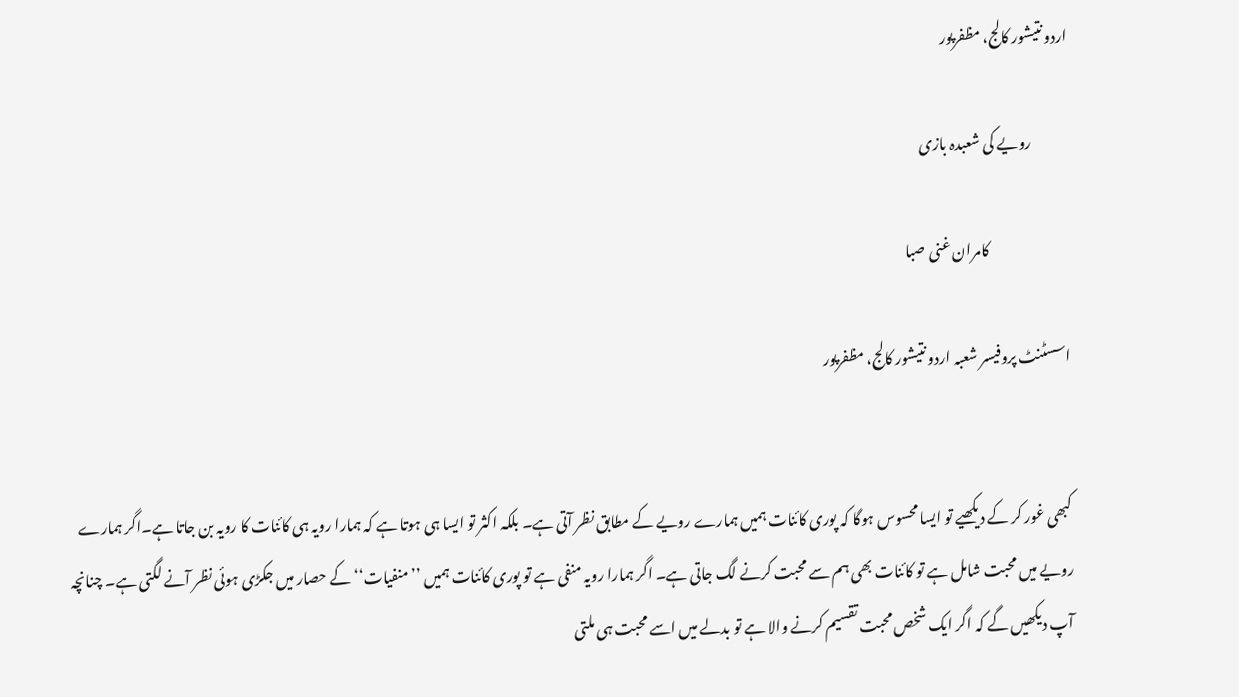اردو نتیشور کالج، مظفرپور

             رویے کی شعبدہ بازی

                            کامران غنی صبا

اسسٹنٹ پروفیسر شعبہ اردو نتیشور کالج، مظفرپور


کبھی غور کر کے دیکھیے تو ایسا محسوس ہوگا کہ پوری کائنات ہمیں ہمارے رویے کے مطابق نظر آتی ہے۔ بلکہ اکثر تو ایسا ہی ہوتا ہے کہ ہمارا رویہ ہی کائنات کا رویہ بن جاتا ہے۔اگر ہمارے رویے میں محبت شامل ہے تو کائنات بھی ہم سے محبت کرنے لگ جاتی ہے۔ اگر ہمارا رویہ منفی ہے تو پوری کائنات ہمیں ’’منفیات‘‘ کے حصار میں جکڑی ہوئی نظر آنے لگتی ہے۔ چنانچہ آپ دیکھیں گے کہ اگر ایک شخص محبت تقسیم کرنے والا ہے تو بدلے میں اسے محبت ہی ملتی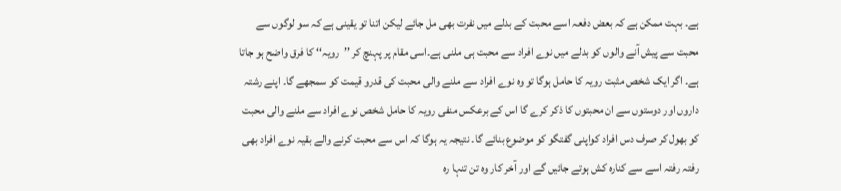ہے۔ بہت ممکن ہے کہ بعض دفعہ اسے محبت کے بدلے میں نفرت بھی مل جائے لیکن اتنا تو یقینی ہے کہ سو لوگوں سے محبت سے پیش آنے والوں کو بدلے میں نوے افراد سے محبت ہی ملنی ہے۔اسی مقام پر پہنچ کر ’’رویہ‘‘ کا فرق واضح ہو جاتا ہے۔ اگر ایک شخص مثبت رویہ کا حامل ہوگا تو وہ نوے افراد سے ملنے والی محبت کی قدرو قیمت کو سمجھے گا۔ اپنے رشتہ داروں اور دوستوں سے ان محبتوں کا ذکر کرے گا اس کے برعکس منفی رویہ کا حامل شخص نوے افراد سے ملنے والی محبت کو بھول کر صرف دس افراد کواپنی گفتگو کو موضوع بنائے گا۔ نتیجہ یہ ہوگا کہ اس سے محبت کرنے والے بقیہ نوے افراد بھی رفتہ رفتہ اسے سے کنارہ کش ہوتے جائیں گے اور آخر کار وہ تن تنہا رہ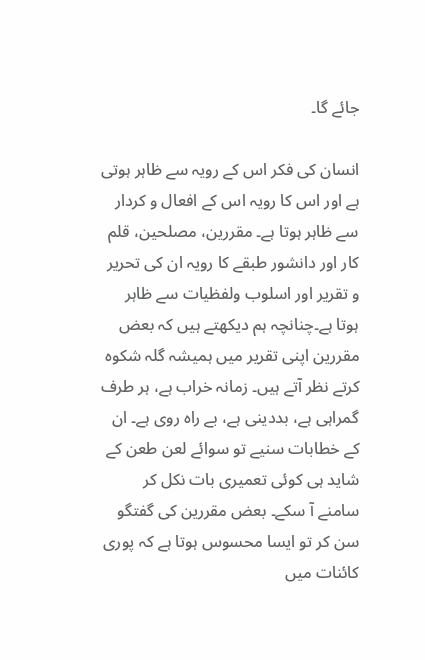جائے گا۔

انسان کی فکر اس کے رویہ سے ظاہر ہوتی ہے اور اس کا رویہ اس کے افعال و کردار سے ظاہر ہوتا ہے۔ مقررین، مصلحین، قلم کار اور دانشور طبقے کا رویہ ان کی تحریر و تقریر اور اسلوب ولفظیات سے ظاہر ہوتا ہے۔چنانچہ ہم دیکھتے ہیں کہ بعض مقررین اپنی تقریر میں ہمیشہ گلہ شکوہ کرتے نظر آتے ہیں۔ زمانہ خراب ہے، ہر طرف گمراہی ہے، بددینی ہے، بے راہ روی ہے۔ ان کے خطابات سنیے تو سوائے لعن طعن کے شاید ہی کوئی تعمیری بات نکل کر سامنے آ سکے۔ بعض مقررین کی گفتگو سن کر تو ایسا محسوس ہوتا ہے کہ پوری کائنات میں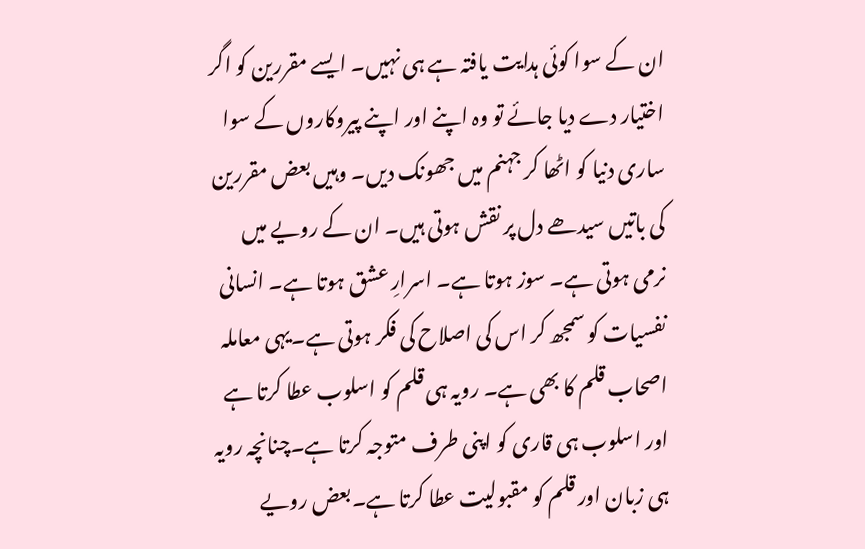ان کے سوا کوئی ہدایت یافتہ ہے ہی نہیں۔ ایسے مقررین کو اگر اختیار دے دیا جائے تو وہ اپنے اور اپنے پیروکاروں کے سوا ساری دنیا کو اٹھا کر جہنم میں جھونک دیں۔ وہیں بعض مقررین کی باتیں سیدھے دل پر نقش ہوتی ہیں۔ ان کے رویے میں نرمی ہوتی ہے۔ سوز ہوتا ہے۔ اسرارِ عشق ہوتا ہے۔ انسانی نفسیات کو سمجھ کر اس کی اصلاح کی فکر ہوتی ہے۔یہی معاملہ اصحاب قلم کا بھی ہے۔ رویہ ہی قلم کو اسلوب عطا کرتا ہے اور اسلوب ہی قاری کو اپنی طرف متوجہ کرتا ہے۔چنانچہ رویہ ہی زبان اور قلم کو مقبولیت عطا کرتا ہے۔بعض رویے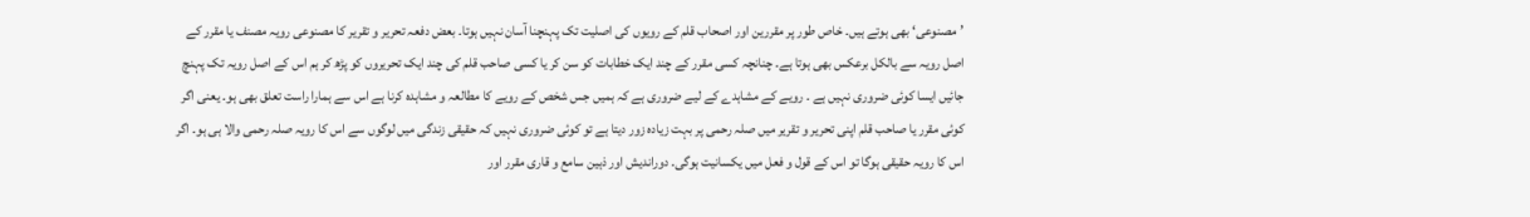’مصنوعی‘ بھی ہوتے ہیں۔ خاص طور پر مقررین اور اصحاب قلم کے رویوں کی اصلیت تک پہنچنا آسان نہیں ہوتا۔ بعض دفعہ تحریر و تقریر کا مصنوعی رویہ مصنف یا مقرر کے اصل رویہ سے بالکل برعکس بھی ہوتا ہے۔ چنانچہ کسی مقرر کے چند ایک خطابات کو سن کر یا کسی صاحب قلم کی چند ایک تحریروں کو پڑھ کر ہم اس کے اصل رویہ تک پہنچ جائیں ایسا کوئی ضروری نہیں ہے ۔ رویے کے مشاہدے کے لیے ضروری ہے کہ ہمیں جس شخص کے رویے کا مطالعہ و مشاہدہ کرنا ہے اس سے ہمارا راست تعلق بھی ہو۔ یعنی اگر کوئی مقرر یا صاحب قلم اپنی تحریر و تقریر میں صلہ رحمی پر بہت زیادہ زور دیتا ہے تو کوئی ضروری نہیں کہ حقیقی زندگی میں لوگوں سے اس کا رویہ صلہ رحمی والا ہی ہو۔ اگر اس کا رویہ حقیقی ہوگا تو اس کے قول و فعل میں یکسانیت ہوگی۔ دوراندیش اور ذہین سامع و قاری مقرر اور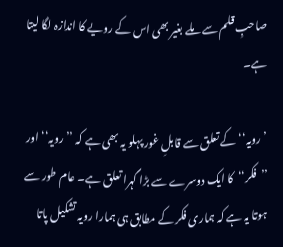صاحبِ قلم سے ملے بغیر بھی اس کے رویے کا اندازہ لگا لیتا ہے۔

’رویہ‘‘ کے تعلق سے قابلِ غور پہلو یہ بھی ہے کہ ’’رویہ‘‘ اور ’’فکر‘‘کا ایک دوسرے سے بڑا گہرا تعلق ہے۔ عام طور سے ہوتا یہ ہے کہ ہماری فکر کے مطابق ہی ہمارا رویہ تشکیل پاتا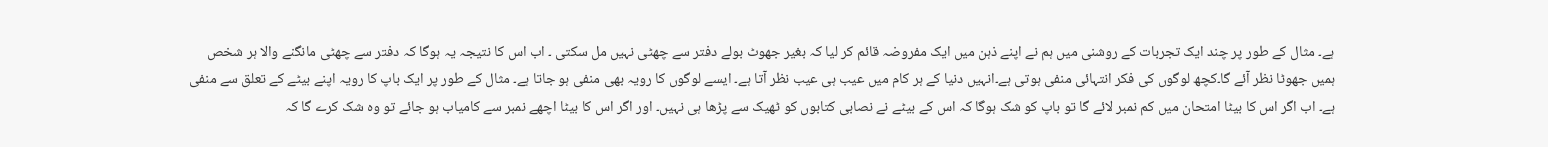ہے۔ مثال کے طور پر چند ایک تجربات کے روشنی میں ہم نے اپنے ذہن میں ایک مفروضہ قائم کر لیا کہ بغیر جھوٹ بولے دفتر سے چھٹی نہیں مل سکتی ۔ اب اس کا نتیجہ یہ ہوگا کہ دفتر سے چھٹی مانگنے والا ہر شخص ہمیں جھوٹا نظر آئے گا۔کچھ لوگوں کی فکر انتہائی منفی ہوتی ہے۔انہیں دنیا کے ہر کام میں عیب ہی عیب نظر آتا ہے۔ ایسے لوگوں کا رویہ بھی منفی ہو جاتا ہے۔ مثال کے طور پر ایک باپ کا رویہ اپنے بیٹے کے تعلق سے منفی ہے۔ اب اگر اس کا بیٹا امتحان میں کم نمبر لائے گا تو باپ کو شک ہوگا کہ اس کے بیٹے نے نصابی کتابوں کو ٹھیک سے پڑھا ہی نہیں۔ اور اگر اس کا بیٹا اچھے نمبر سے کامیاب ہو جائے تو وہ شک کرے گا کہ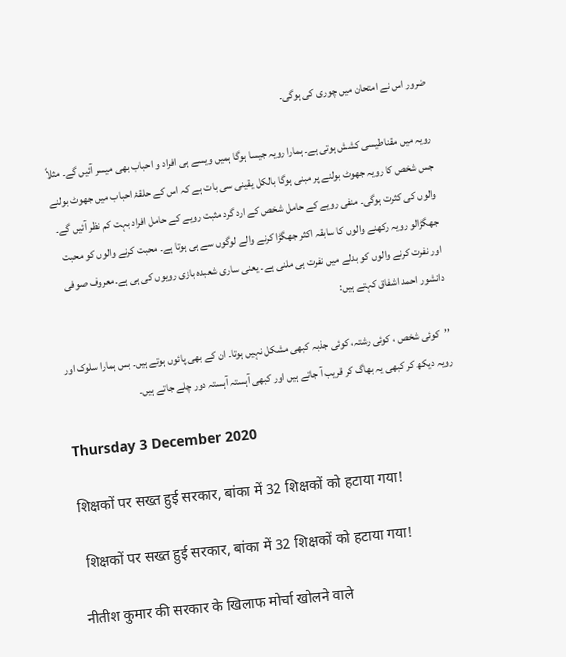ضرور اس نے امتحان میں چوری کی ہوگی۔

رویہ میں مقناطیسی کشش ہوتی ہے۔ ہمارا رویہ جیسا ہوگا ہمیں ویسے ہی افراد و احباب بھی میسر آئیں گے۔ مثلاً جس شخص کا رویہ جھوٹ بولنے پر مبنی ہوگا بالکل یقینی سی بات ہے کہ اس کے حلقۂ احباب میں جھوٹ بولنے والوں کی کثرت ہوگی۔ منفی رویے کے حامل شخص کے ارد گرد مثبت رویے کے حامل افراد بہت کم نظر آئیں گے۔ جھگڑالو رویہ رکھنے والوں کا سابقہ اکثر جھگڑا کرنے والے لوگوں سے ہی ہوتا ہے۔ محبت کرنے والوں کو محبت اور نفرت کرنے والوں کو بدلے میں نفرت ہی ملنی ہے۔ یعنی ساری شعبدہ بازی رویوں کی ہی ہے۔معروف صوفی دانشور احمد اشفاق کہتے ہیں:

’’کوئی شخص ، کوئی رشتہ، کوئی جذبہ کبھی مشکل نہیں ہوتا۔ ان کے بھی پائوں ہوتے ہیں۔ بس ہمارا سلوک اور رویہ دیکھ کر کبھی یہ بھاگ کر قریب آ جاتے ہیں اور کبھی آہستہ آہستہ دور چلے جاتے ہیں۔

Thursday 3 December 2020

शिक्षकों पर सख्त हुई सरकार, बांका में 32 शिक्षकों को हटाया गया!

 शिक्षकों पर सख्त हुई सरकार, बांका में 32 शिक्षकों को हटाया गया!

नीतीश कुमार की सरकार के खिलाफ मोर्चा खोलने वाले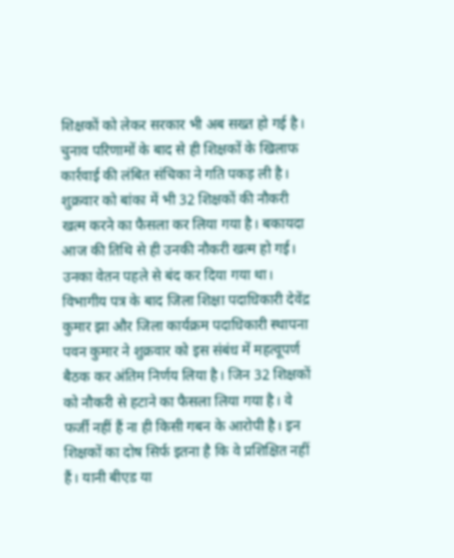शिक्षकों को लेकर सरकार भी अब सख्त हो गई है। चुनाव परिणामों के बाद से ही शिक्षकों के खिलाफ कार्रवाई की लंबित संचिका ने गति पकड़ ली है। शुक्रवार को बांका में भी 32 शिक्षकों की नौकरी खत्म करने का फैसला कर लिया गया है। बकायदा आज की तिथि से ही उनकी नौकरी खत्म हो गई। उनका वेतन पहले से बंद कर दिया गया था। विभागीय पत्र के बाद जिला शिक्षा पदाधिकारी देवेंद्र कुमार झा और जिला कार्यक्रम पदाधिकारी स्थापना पवन कुमार ने शुक्रवार को इस संबंध में महत्वूपर्ण बैठक कर अंतिम निर्णय लिया है। जिन 32 शिक्षकों को नौकरी से हटाने का फैसला लिया गया है। वे फर्जी नहीं हैं ना ही किसी गबन के आरोपी है। इन शिक्षकों का दोष सिर्फ इतना है कि वे प्रशिक्षित नहीं हैं। यानी बीएड या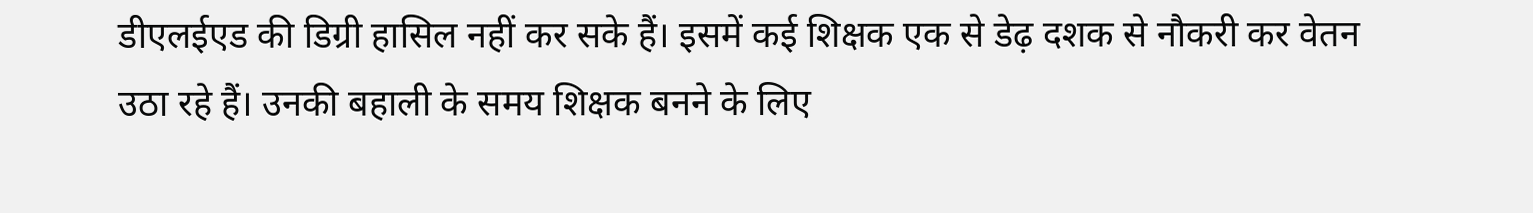डीएलईएड की डिग्री हासिल नहीं कर सके हैं। इसमें कई शिक्षक एक से डेढ़ दशक से नौकरी कर वेतन उठा रहे हैं। उनकी बहाली के समय शिक्षक बनने के लिए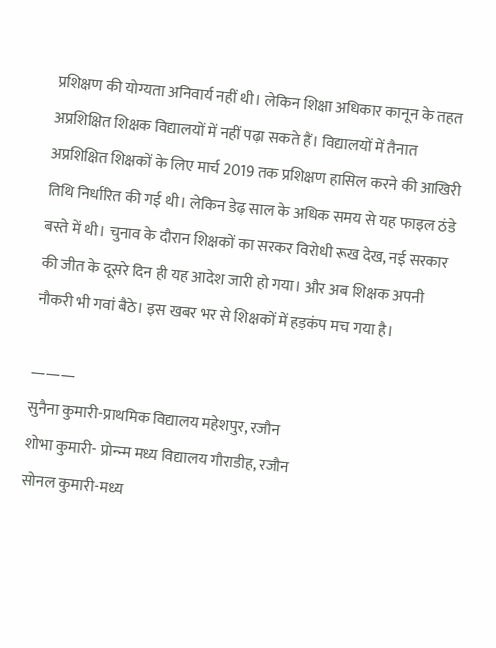प्रशिक्षण की योग्यता अनिवार्य नहीं थी। लेकिन शिक्षा अधिकार कानून के तहत अप्रशिक्षित शिक्षक विद्यालयों में नहीं पढ़ा सकते हैं। विद्यालयों में तैनात अप्रशिक्षित शिक्षकों के लिए मार्च 2019 तक प्रशिक्षण हासिल करने की आखिरी तिथि निर्धारित की गई थी। लेकिन डेढ़ साल के अधिक समय से यह फाइल ठंडे बस्ते में थी। चुनाव के दौरान शिक्षकों का सरकर विरोधी रूख देख, नई सरकार की जीत के दूसरे दिन ही यह आदेश जारी हो गया। और अब शिक्षक अपनी नौकरी भी गवां बैठे। इस खबर भर से शिक्षकों में हड़कंप मच गया है।

———
सुनैना कुमारी-प्राथमिक विद्यालय महेशपुर, रजौन
शोभा कुमारी- प्रोन्न्म मध्य विद्यालय गौराडीह, रजौन
सोनल कुमारी-मध्य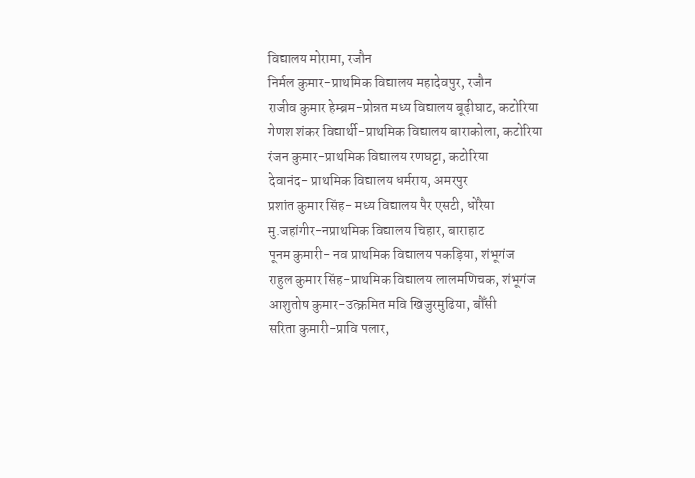विद्यालय मोरामा, रजौन
निर्मल कुमार-प्राथमिक विद्यालय महादेवपुर, रजौन
राजीव कुमार हेम्ब्रम-प्रोन्नत मध्य विद्यालय बूढ़ीघाट, कटोरिया
गेणश शंकर विद्यार्थी-प्राथमिक विद्यालय बाराकोला, कटोरिया
रंजन कुमार-प्राथमिक विद्यालय रणघट्टा, कटोरिया
देवानंद- प्राथमिक विद्यालय धर्मराय, अमरपुर
प्रशांत कुमार सिंह- मध्य विद्यालय पैर एसटी, धोरैया
मु.जहांगीर-नप्राथमिक विद्यालय चिहार, बाराहाट
पूनम कुमारी- नव प्राथमिक विद्यालय पकड़िया, शंभूगंज
राहुल कुमार सिंह-प्राथमिक विद्यालय लालमणिचक, शंभूगंज
आशुतोष कुमार-उत्क्रमित मवि खिजुरमुढिया, बौँसी
सरिता कुमारी-प्रावि पलार,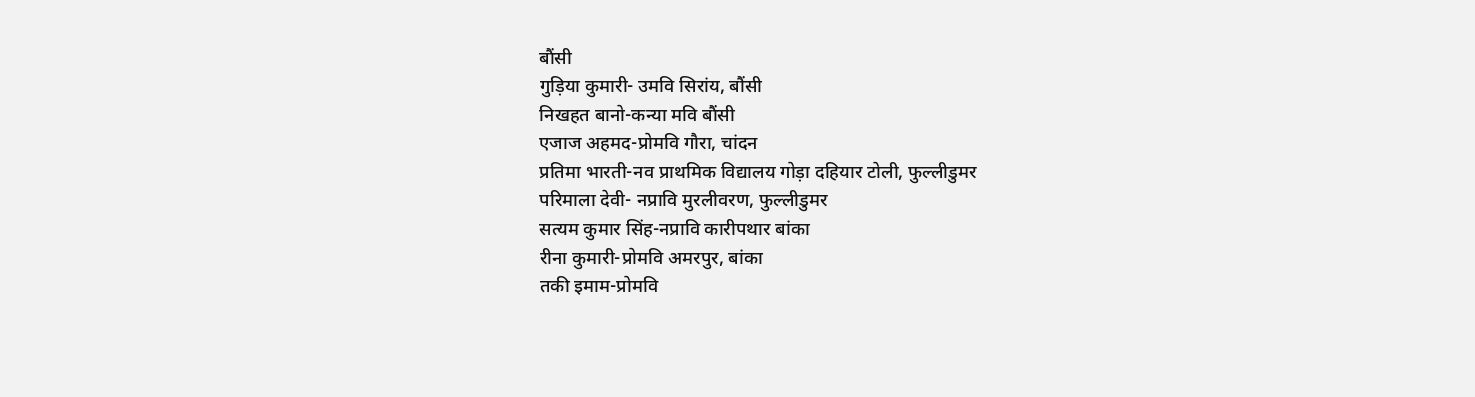बौंसी
गुड़िया कुमारी- उमवि सिरांय, बौंसी
निखहत बानो-कन्या मवि बौंसी
एजाज अहमद-प्रोमवि गौरा, चांदन
प्रतिमा भारती-नव प्राथमिक विद्यालय गोड़ा दहियार टोली, फुल्लीडुमर
परिमाला देवी- नप्रावि मुरलीवरण, फुल्लीडुमर
सत्यम कुमार सिंह-नप्रावि कारीपथार बांका
रीना कुमारी-प्रोमवि अमरपुर, बांका
तकी इमाम-प्रोमवि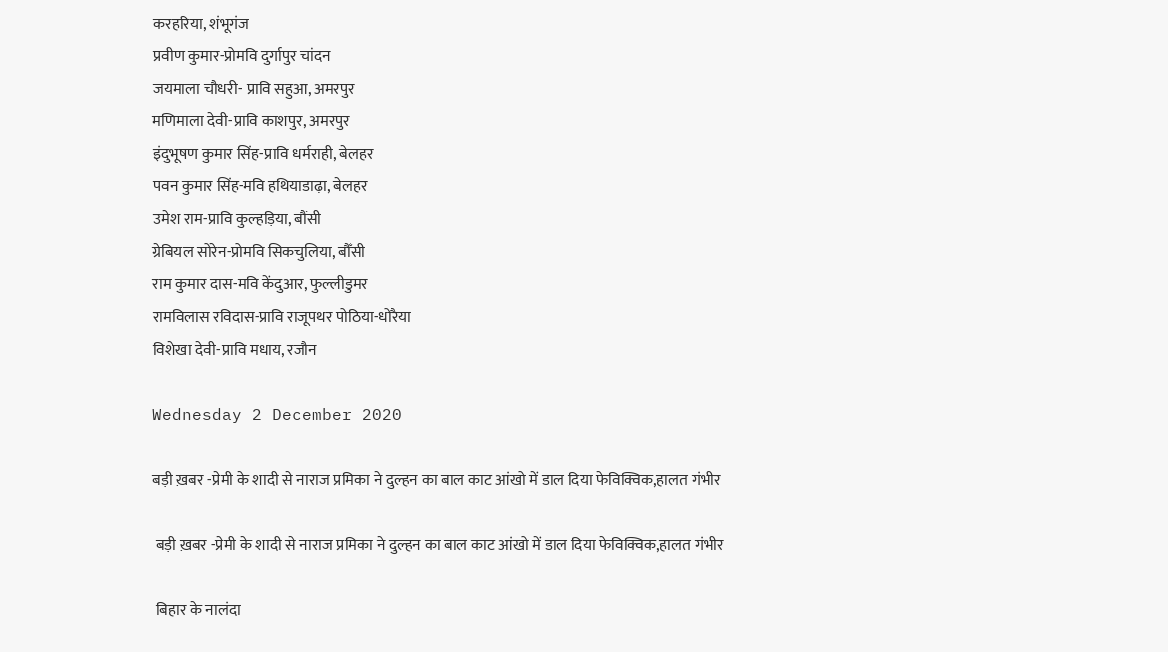करहरिया, शंभूगंज
प्रवीण कुमार-प्रोमवि दुर्गापुर चांदन
जयमाला चौधरी- प्रावि सहुआ, अमरपुर
मणिमाला देवी-प्रावि काशपुर, अमरपुर
इंदुभूषण कुमार सिंह-प्रावि धर्मराही, बेलहर
पवन कुमार सिंह-मवि हथियाडाढ़ा, बेलहर
उमेश राम-प्रावि कुल्हड़िया, बौंसी
ग्रेबियल सोरेन-प्रोमवि सिकचुलिया, बौँसी
राम कुमार दास-मवि केंदुआर, फुल्लीडुमर
रामविलास रविदास-प्रावि राजूपथर पोठिया-धोरैया
विशेखा देवी-प्रावि मधाय, रजौन

Wednesday 2 December 2020

बड़ी ख़बर -प्रेमी के शादी से नाराज प्रमिका ने दुल्हन का बाल काट आंखो में डाल दिया फेविक्विक,हालत गंभीर

 बड़ी ख़बर -प्रेमी के शादी से नाराज प्रमिका ने दुल्हन का बाल काट आंखो में डाल दिया फेविक्विक,हालत गंभीर

 बिहार के नालंदा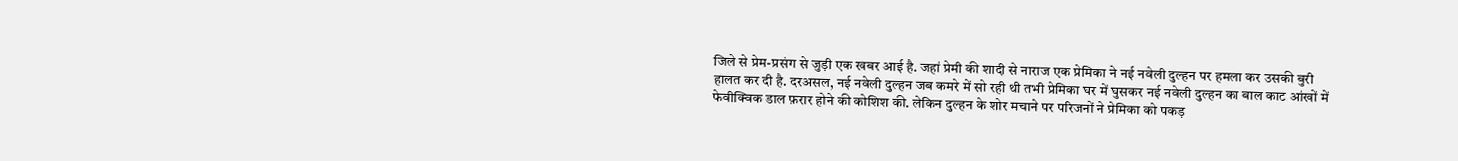जिले से प्रेम-प्रसंग से जुड़ी एक खबर आई है. जहां प्रेमी की शादी से नाराज एक प्रेमिका ने नई नवेली दुल्हन पर हमला कर उसकी बुरी हालत कर दी है. दरअसल, नई नवेली दुल्हन जब कमरे में सो रही थी तभी प्रेमिका घर में घुसकर नई नवेली दुल्हन का बाल काट आंखों में फेवीक्विक डाल फ़रार होने की कोशिश की. लेकिन दुल्हन के शोर मचाने पर परिजनों ने प्रेमिका को पकड़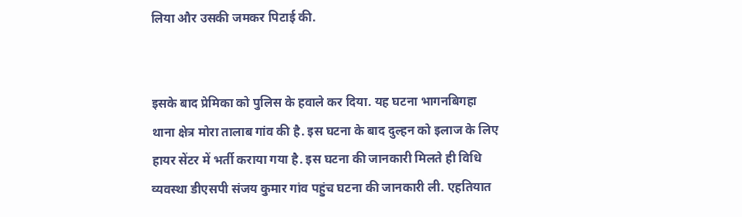लिया और उसकी जमकर पिटाई की.


इसके बाद प्रेमिका को पुलिस के हवाले कर दिया. यह घटना भागनबिगहा थाना क्षेत्र मोरा तालाब गांव की है. इस घटना के बाद दुल्हन को इलाज के लिए हायर सेंटर में भर्ती कराया गया है. इस घटना की जानकारी मिलते ही विधि व्यवस्था डीएसपी संजय कुमार गांव पहुंच घटना की जानकारी ली. एहतियात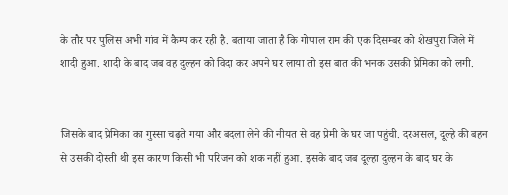के तौर पर पुलिस अभी गांव में कैम्प कर रही है. बताया जाता है कि गोपाल राम की एक दिसम्बर को शेखपुरा जिले में शादी हुआ. शादी के बाद जब वह दुल्हन को विदा कर अपने घर लाया तो इस बात की भनक उसकी प्रेमिका को लगी.


जिसके बाद प्रेमिका का गुस्सा चढ़ते गया और बदला लेने की नीयत से वह प्रेमी के घर जा पहुंची. दरअसल, दूल्हे की बहन से उसकी दोस्ती थी इस कारण किसी भी परिजन को शक नहीं हुआ. इसके बाद जब दूल्हा दुल्हन के बाद घर के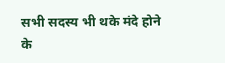सभी सदस्य भी थके मंदे होने के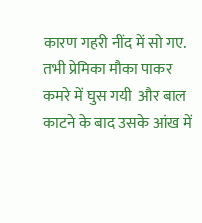कारण गहरी नींद में सो गए. तभी प्रेमिका मौका पाकर कमरे में घुस गयी  और बाल काटने के बाद उसके आंख में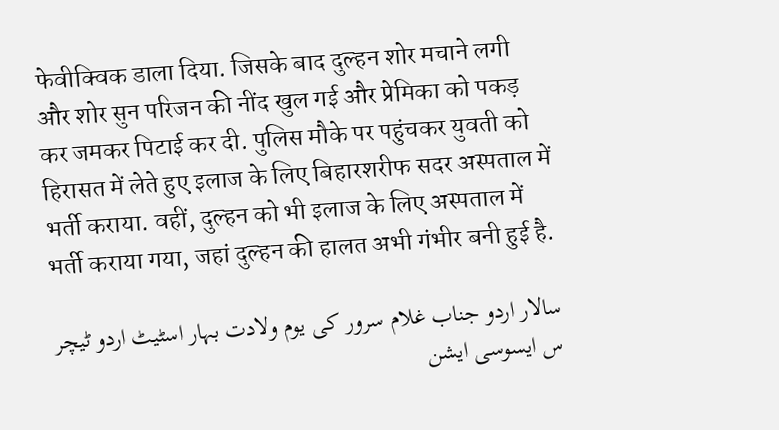फेवीक्विक डाला दिया. जिसके बाद दुल्हन शोर मचाने लगी और शोर सुन परिजन की नींद खुल गई और प्रेमिका को पकड़ कर जमकर पिटाई कर दी. पुलिस मौके पर पहुंचकर युवती को हिरासत में लेते हुए इलाज के लिए बिहारशरीफ सदर अस्पताल में भर्ती कराया. वहीं, दुल्हन को भी इलाज के लिए अस्पताल में भर्ती कराया गया, जहां दुल्हन की हालत अभी गंभीर बनी हुई है.

سالار اردو جناب غلام سرور کی یوم ولادت بہار اسٹیٹ اردو ٹیچر س ایسوسی ایشن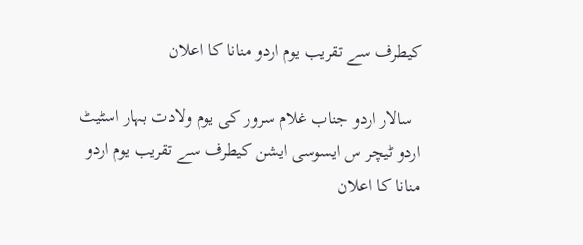کیطرف سے تقریب یوم اردو منانا کا اعلان

  سالار اردو جناب غلام سرور کی یوم ولادت بہار اسٹیٹ اردو ٹیچر س ایسوسی ایشن کیطرف سے تقریب یوم اردو منانا کا اعلان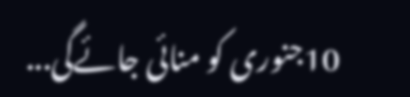10جنوری کو منائی جائےگی...